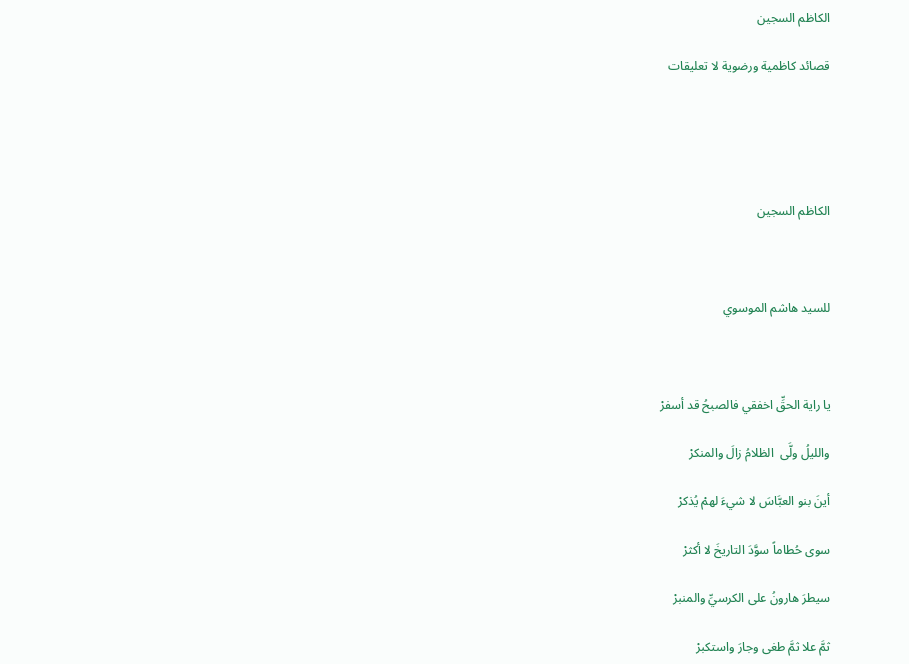الكاظم السجين

قصائد كاظمية ورضوية لا تعليقات





الكاظم السجين



للسيد هاشم الموسوي



يا راية الحقِّ اخفقي فالصبحُ قد أسفرْ

والليلُ ولَّى  الظلامُ زالَ والمنكرْ

أينَ بنو العبَّاسَ لا شيءَ لهمْ يُذكرْ

سوى حُطاماً سوَّدَ التاريخَ لا أكثرْ

سيطرَ هارونُ على الكرسيِّ والمنبرْ

ثمَّ علا ثمَّ طغى وجارَ واستكبرْ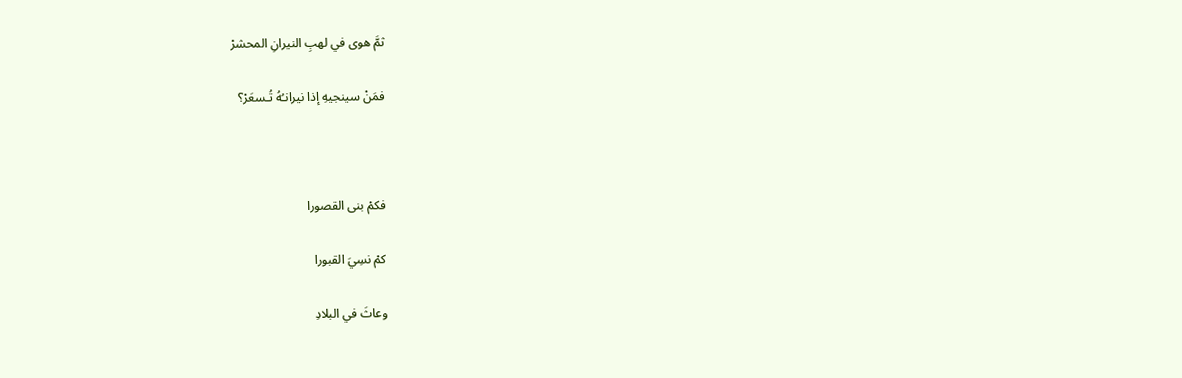ثمَّ هوى في لهبِ النيرانِ المحشرْ

فمَنْ سينجيهِ إذا نيرانـُهُ تُـسعَرْ؟



فكمْ بنى القصورا

كمْ نسِيَ القبورا

وعاثَ في البلادِ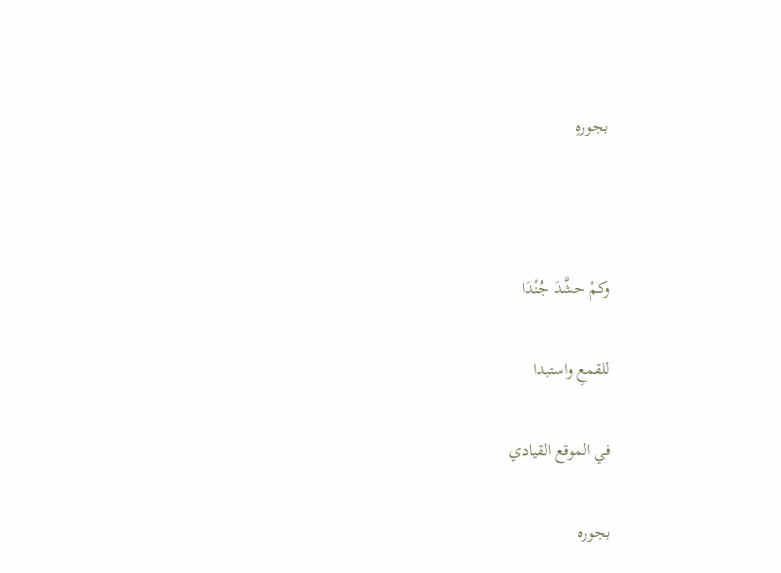بجورهِ



وكمْ حشَّدَ جُنْدَا

للقمعِ واستبدا

في الموقع القيادي

بجوره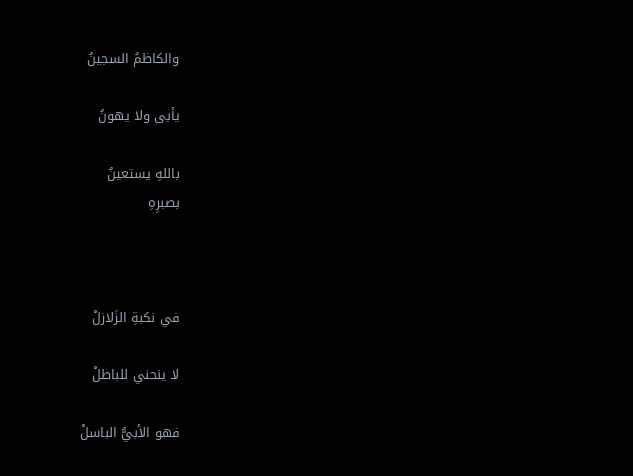والكاظمُ السجينُ

يأبى ولا يهونُ

باللهِ يستعينُ
بصبرِهِ



في نكبةِ الزَلازلْ

لا ينحني للباطلْ

فهو الأبيُّ الباسلْ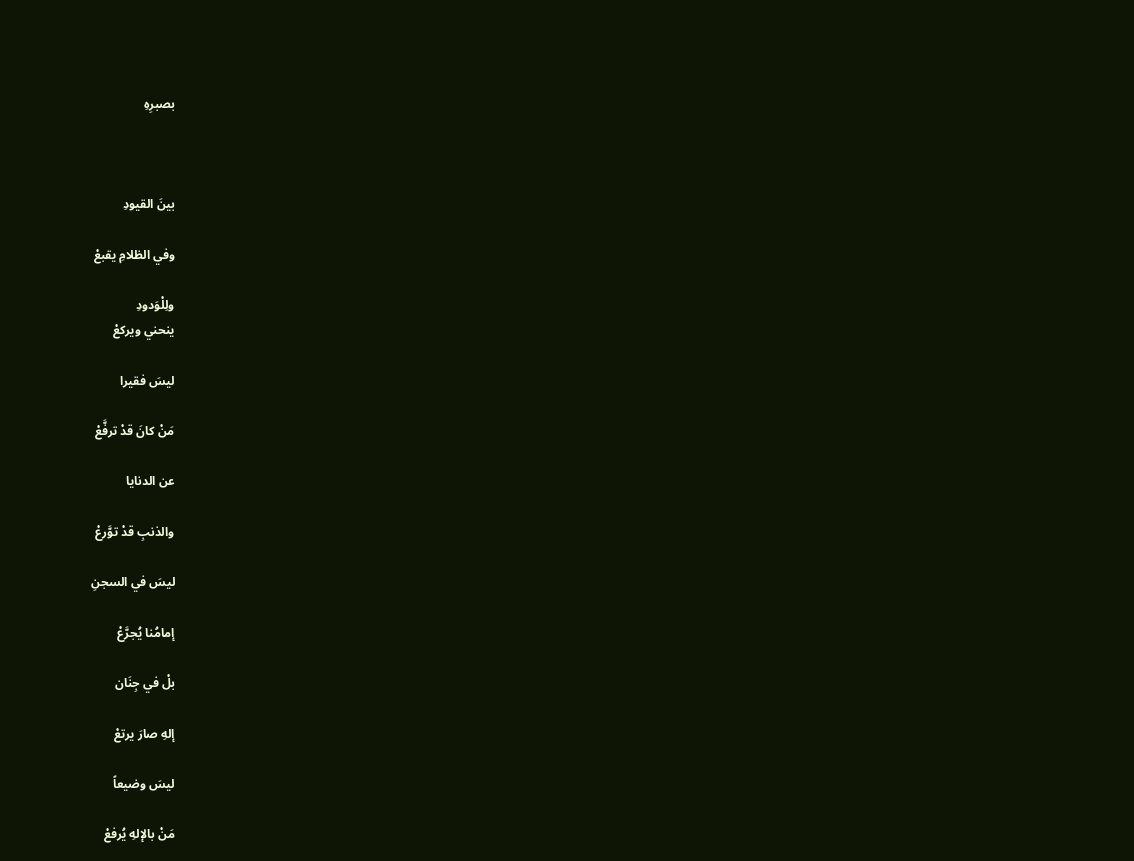بصبرِهِ



بينَ القيودِ

وفي الظلامِ يقبعْ

ولِلْوَدودِ
ينحني ويركعْ

ليسَ فقيرا

مَنْ كانَ قدْ ترفَّعْ

عن الدنايا

والذنبِ قدْ توَّرعْ

ليسَ في السجنِ

إمامُنا يُجرَّعْ

بلْ في جِنَان

إلهِ صارَ يرتعْ

ليسَ وضيعاً

مَنْ بالإلهِ يُرفعْ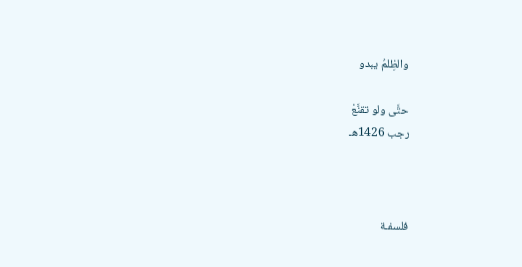والظِلمُ يبدو

حتَّى ولو تقنَّعْ
رجب 1426هـ



فلسفـة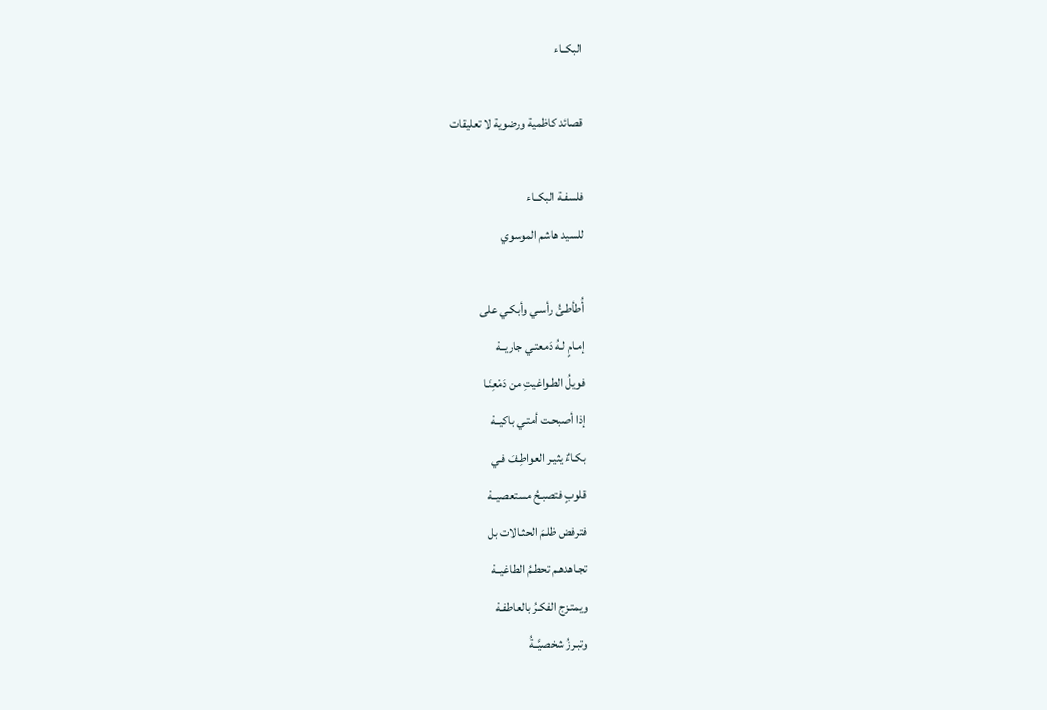البكــاء

قصائد كاظمية ورضوية لا تعليقات

فلسفـة البكــاء
للسيد هاشم الموسوي

أُطأطـئُ رأسـي وأبكـي على
إمـامٍ لـهُ دَمعتـي جاريــهْ
فويلُ الطـواغيتِ من دَمْعِنَـا
إذا أصبحـت أمتـي باكيــهْ
بكـاءٌ يثيـر العواطِـفَ فـي
قلوبٍ فتصبـحُ مستعصيــهْ
فترفض ظلـمَ الحثـالات بل
تجـاهدهـم تحطـمُ الطاغيــهْ
ويمتـزج الفكـرُ بالعاطفـهْ
وتبـرزُ شخصيَّــةُ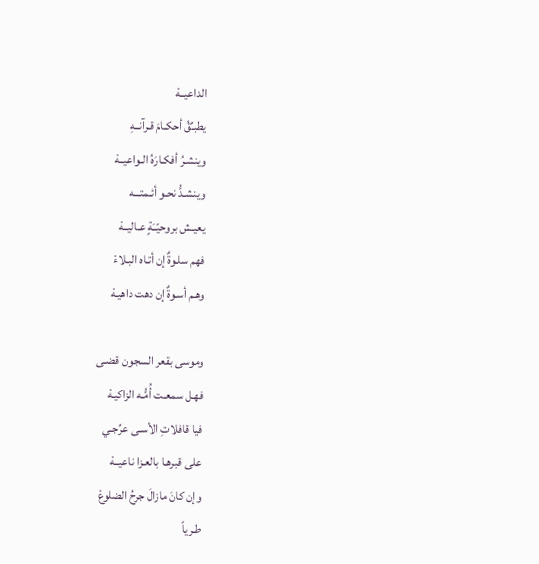الداعيــهْ
يطبـِّقُ أحكـامَ قـرآنــهِ
وينشـرُ أفكـارَهُ الـواعيــهْ
وينشـدُّ نحـو أئـمتـــه
يعيـش بروحيّــَةٍ عـاليــهْ
فهم سلـوةٌ إن أتـاه البـلاءْ
وهـم أسـوةٌ إن دهت داهيـهْ

وموسى بقعر السجون قضـى
فهـل سمعـت أُمُّـه الزاكيـهْ
فيا قافلاتِ الأسـى عرِّجـي
على قبرهـا بالعـزا ناعيــهْ
وإن كانَ مازالَ جرحُ الضلوعْ
طـرياً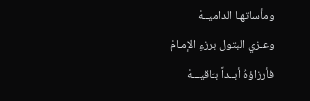ومأساتهـا الداميــهْ
وعـزي البتول برزءِ الإمـامْ
فأرزاؤهُ أبــداً بـَاقيـــهْ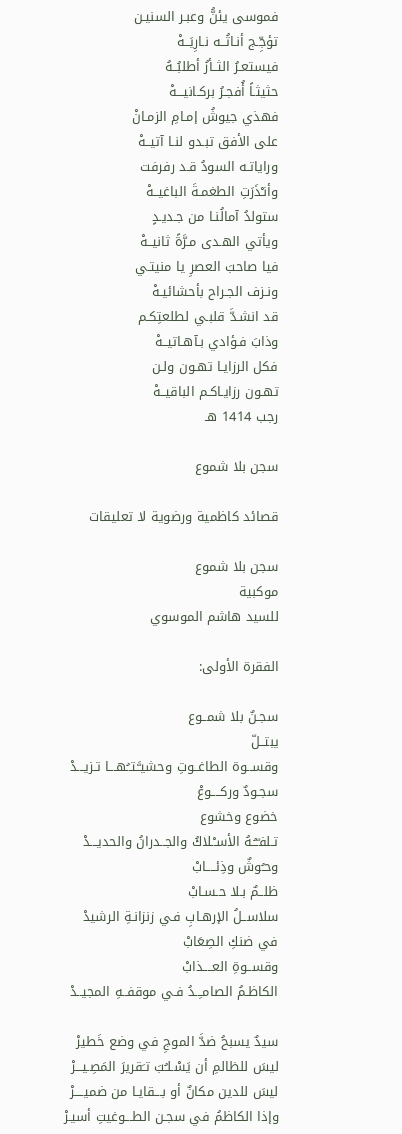فموسى يئنُّ وعبـر السنيـن
تؤجِّـج أنـاتُــه نـارِيَــهْ
فيستعـرُ الثــأرُ أطلبُــهُ
حثيثـاً أُفجـرُ بركـانيـــهْ
فهذي جيوشُ إمـامِ الزمـانْ
على الأفق تبـدو لنـا آتيــهْ
وراياتـه السودُ قـد رفرفت
وأنـْذَرَتِ الطغمـةَ الباغيــهْ
ستولدُ آمالُنـا من جـديـدٍ
ويأتي الهـدى مـرَّةً ثانيــهْ
فيا صاحبَ العصرِ يا منيتـي
ونـزف الجـراح بأحشائيـهْ
قد انشـدَّ قلبـي لطلعتِكـم
وذابَ فـؤادي بـآهـاتيــهْ
فكل الرزايـا تهـون ولـن
تهـون رزايـاكـم الباقيــهْ
رجب 1414 هـ

سجن بلا شموع

قصائد كاظمية ورضوية لا تعليقات

سجن بلا شموع
موكبية
للسيد هاشم الموسوي

الفقرة الأولى:

سجـنٌ بلا شمــوع
يبتــلّ
وقســوة الطاغــوتِ وحشيـَّـتــُهـــا تـزيـــدْ
سجـودٌ وركــــوعْ
خضوع وخشوع
تـلفـّـُـهُ الأسـْـلاكُ والجــدرانُ والحديـــدْ
وحـُوشٌ وذِئــــابْ
ظلــمٌ بـلا حـسـابْ
سلاســلُ الإرهـابِ فـي زنزانـةِ الرشيدْ
في ضنكِ الصِعَابْ
وقســوةِ العــــذابْ
الكاظـمُ الصامـِــدُ فـي موقفــهِ المجيــدْ

سيدٌ يسبحُ ضدَّ الموجِ في وضع خَطيرْ
ليسَ للظالمِ أن يَسْـلـُبَ تـَقريرَ المَصِـيـــرْ
ليسَ للدين مكانٌ أو بـــقايـا من ضميــــرْ
وإذا الكاظمُ في سجـن الطـــوغيتِ أسيـرْ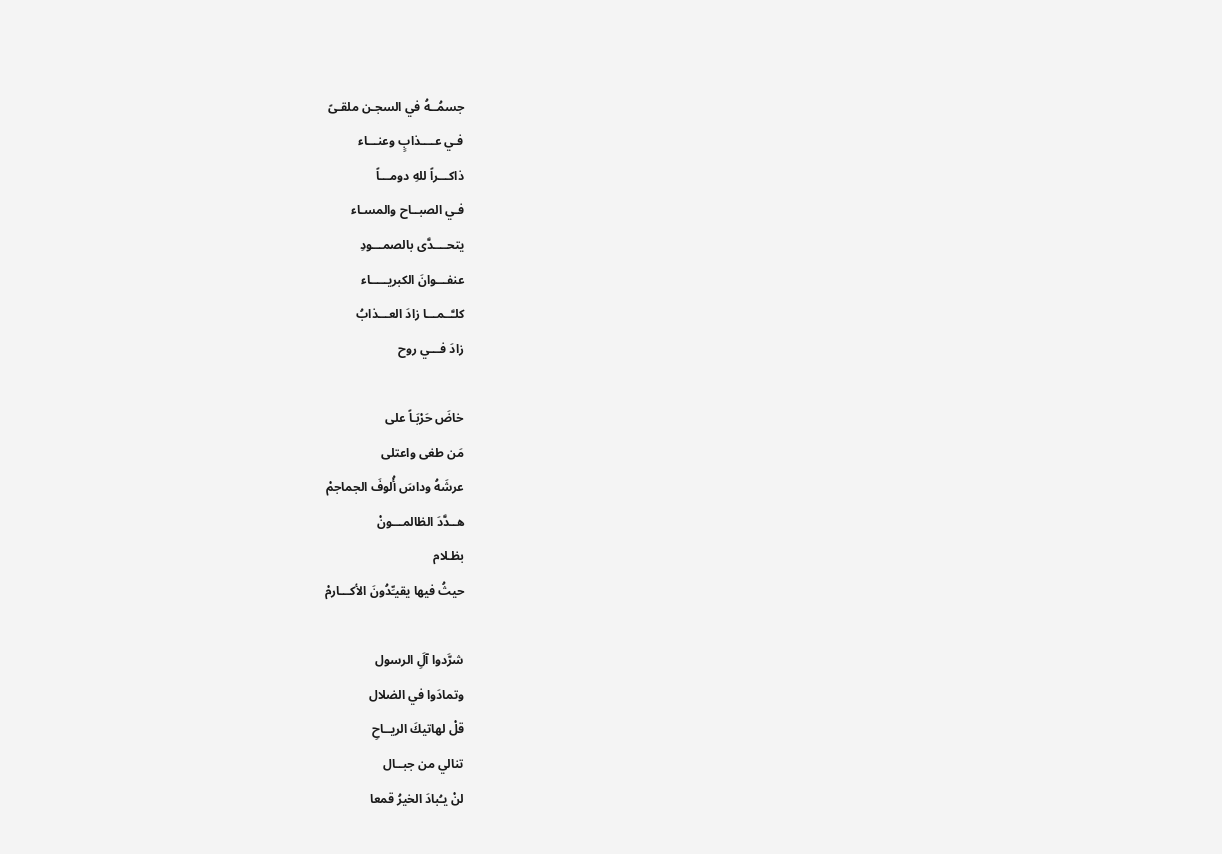جسمُــهُ في السجـن ملقـىً
فـي عــــذابٍ وعنـــاء
ذاكـــراً للهِ دومـــاً
فـي الصبــاح والمسـاء
يتحــــدَّى بالصمـــودِ
عنفـــوانَ الكبريـــــاء
كلـَّــمـــا زادَ العـــذابُ
زادَ فـــي روح

خاضَ حَرْبَـاً على
مَن طغى واعتلى
عرشَهُ وداسَ أُلوفَ الجماجمْ
هــدَّدَ الظالمـــونْ
بظـلام
حيثُ فيها يقيـِّدُونَ الأكـــارمْ

شرَّدوا آلَِ الرسول
وتمادَوا في الضلال
قلْ لهاتيكَ الريــاحِ
تنالي من جبــال
لنْ يـُبادَ الخيرُ قمعا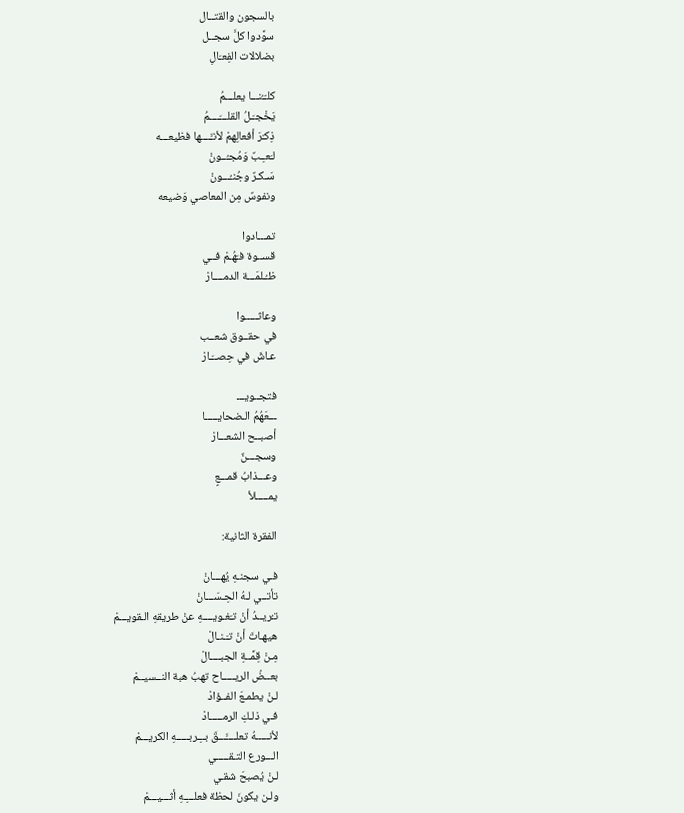بالسجون والقتــال
سوَّدوا كلَّ سجــل
بضلالات الفِعـَالِ

كلـّـُنـــا يعلـــمُ
يَخْجـَـلُ القلـــَــــمُ
ذِكـْرَ أفعالِهمْ لأنـَّــــها فظيعـــه
لـَعـِـبٌ وَمُجـُــونْ
سَـكـرٌ وجُنـُـــونْ
ونفوسٌ مِن المعاصي وَضيعه

تمـــادوا
قســوة فـَهُـمْ فــي
ظـُـلمَـــة الدمــــارْ

وعاثـــــوا
في حقــوق شعــب
عـاشَ في حِصــَـارْ

فتجــويـــ
ـــعَهُمُ الـضحايـــــا
أصبــح الشعـــارْ
وسجـــنٌ
وعـــذابُ قمـــعٍ
يمـــــلأ

الفقرة الثانية:

فـي سجنـهِ يُهـــانْ
تأتــي لـهُ الحِـسَـــانْ
تـُريــدُ أنْ تـَغـويــــهِ عنْ طريقهِ الـقويـــمْ
هيهـاتَ أنْ تـَـنـالْ
مِـنْ قِمَّــةِ الجبــــالْ
بعــضُ الريـــــاح تهبُ هبة النــسيــمْ
لـنْ يطمـعَ الفــؤادْ
فـي ذلـكِ الرمـــــادْ
لأنـــــهُ تعلــــَّـــقَ بــِـربـــــهِ الكريـــمْ
الـــورع التـقـــــي
لـنْ يُصبحَ شقـي
ولـن يكونَ لحظة فعلـــِـهِ أثـــيـــمْ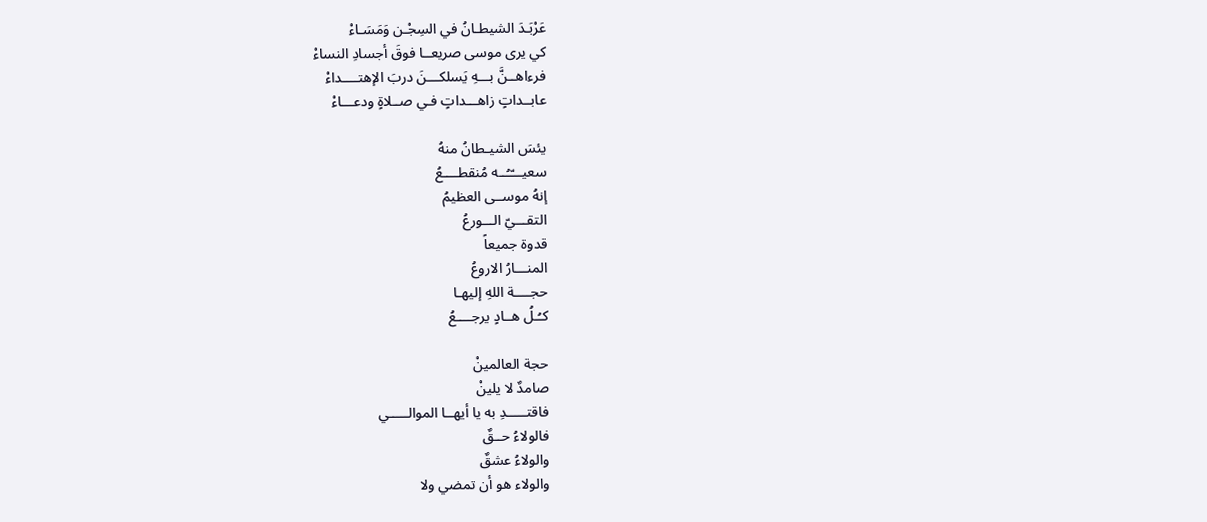عَرْبَـدَ الشيطـانُ في السِجْـن وَمَسَـاءْ
كي يرى موسى صريعــا فوقَ أجسادِ النساءْ
فرءاهــنَّ بـــهِ يَسلكـــنَ دربَ الإهتــــداءْ
عابــداتٍ زاهـــداتٍ فـي صــلاةٍ ودعـــاءْ

يئسَ الشيـطانُ منهُ
سعيـــّـُــه مُنقطــــعُ
إنهُ موســى العظيمُ
التقـــيّ الـــورعُ
قدوة جميعاً
المنـــارُ الاروعُ
حجــــة اللهِ إليهـا
كـُـلُ هــادٍ يرجــــعُ

حجة العالمينْ
صامدٌ لا يلينْ
فاقتـــــدِ به يا أيهــا الموالـــــي
فالولاءُ حــقٌ
والولاءُ عشقٌ
والولاء هو أن تمضي ولا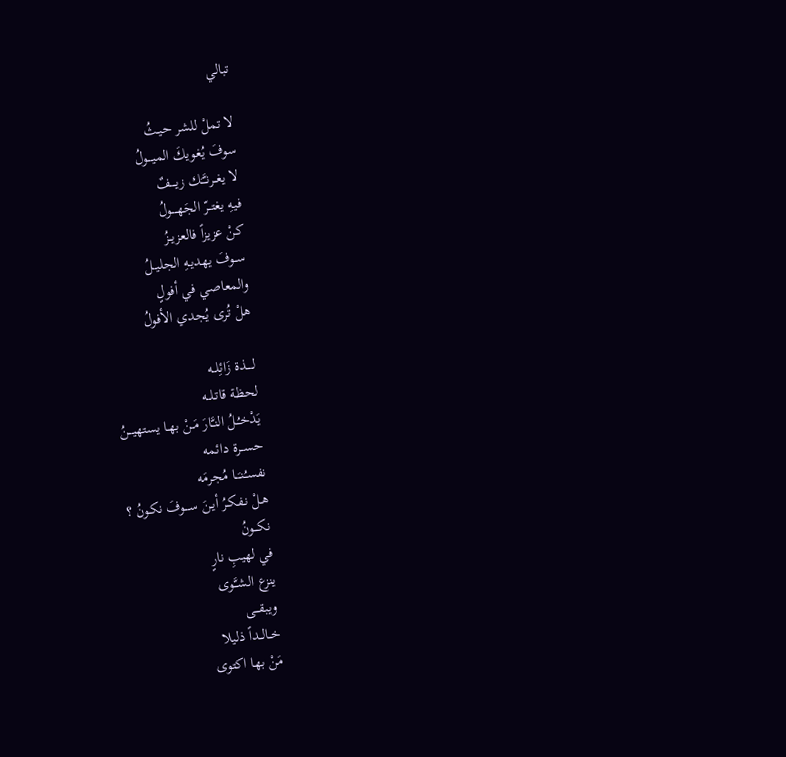تبالي

لا تملْ للشر حيـثُ
سوفَ يُغويكَ الميـــولُ
لا يغــرنـَّـَك زيــــفٌ
فيهِ يغتــرّ الجَهــــولُ
كنْ عزيزاً فالعزيــزُ
ســوفَ يهديـهِ الجليــلُ
والمعاصي في أفولٍ
هلْ تُرى يُجدي الأفولُ

لــــذة زَائِلــه
لحظة قاتـلــه
يَدْخـُـلُ النـَّارَ مَـنْ بهـا يستهيـــنُ
حســرة دائمه
نفسـُنـَــا مُجرمَه
هـلْ نـفكـرُ أيـنَ ســـوفَ نكـونُ ؟
نكـــونُ
في لهيبِ نارٍ
ينزع الشـَّـوى
ويبقـــى
خــالــداً ذليلا
مَنْ بها اكتوى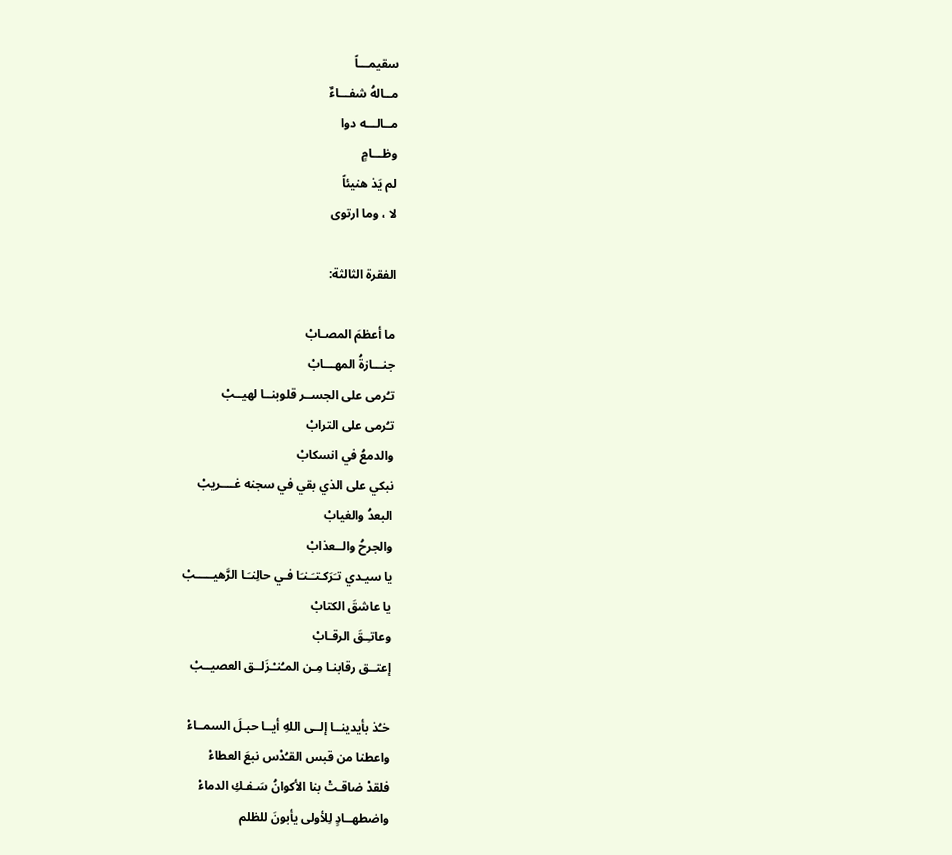سقيمـــاً
مــالهُ شفـــاءٌ
مــالـــه دوا
وظـــامٍ
لم يَذ هنيئاً
لا ، وما ارتوى

الفقرة الثالثة:

ما أعظمَ المصـابْ
جنـــازةُ المهـــابْ
تـُرمى على الجســر قلوبنــا لهيــبْ
تـُرمى على الترابْ
والدمعُ في انسكابْ
نبكي على الذي بقي في سجنه غــــريبْ
البعدُ والغيابْ
والجرحُ والــعذابْ
يا سيـدي تـَرَكـتـَـنـَا فـي حالِنـَـا الرَّهيـــــبْ
يا عاشقَ الكتابْ
وعاتـِـقَ الرقـابْ
إعتــق رقابنـا مِـن المـُنـْـزَلــق العصيــبْ

خـُذ بأيدينــا إلــى اللهِ أيــا حبـلَ السمــاءْ
واعطنا من قبس القـُدْس نبعَ العطاءْ
فلقدْ ضاقـتْ بنا الأكوانُ سَـفـكِ الدماءْ
واضطهــادٍ لِلأولى يأبونَ للظلم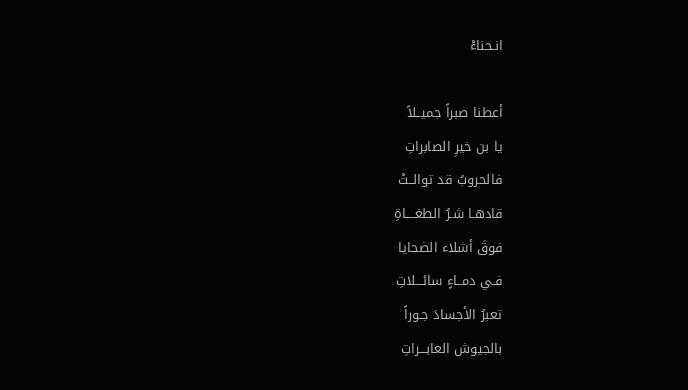انـحناءْ

أعطنا صبراً جميــلاً
يا بن خيرِ الصابراتِ
فالحروبُ قد توالــتْ
قادهـا شـرُ الطغــــاةِ
فوقَ أشلاء الضحايا
فـي دمــاءٍ سائـــلاتِ
تعبرُ الأجسادَ جـوراً
بالجيوش العابـــراتِ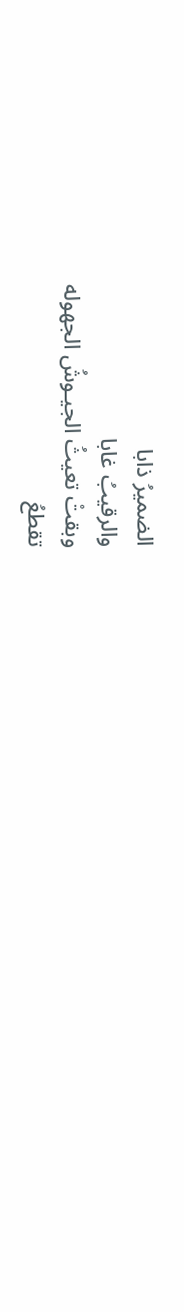الضميرُ ذابا
والرقيبُ غابا
وبقتْ تعيثُ الجيـوشُ الجهوله
تقطعُ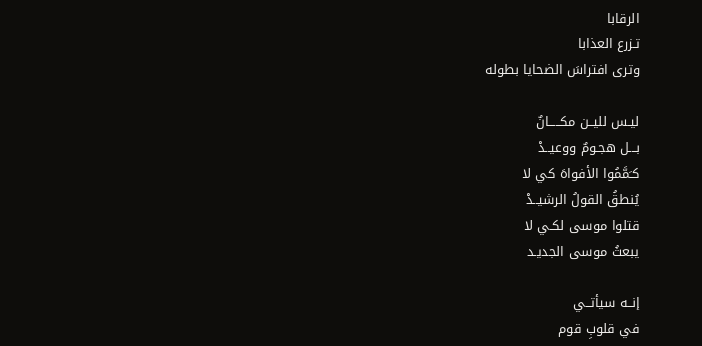الرقابا
تـزرع العذابا
وترى افتراسَ الضحايا بطوله

ليـس لليــن مكـــــانٌ
بـــل هجـومٌ ووعيــدْ
كـَمَّمُوا الأفواهَ كي لا
يُنطقُ القولُ الرشيــدْ
قتلوا موسى لكـي لا
يبعثُ موسى الجديـد

إنــه سيأتــي
في قلوبِ قوم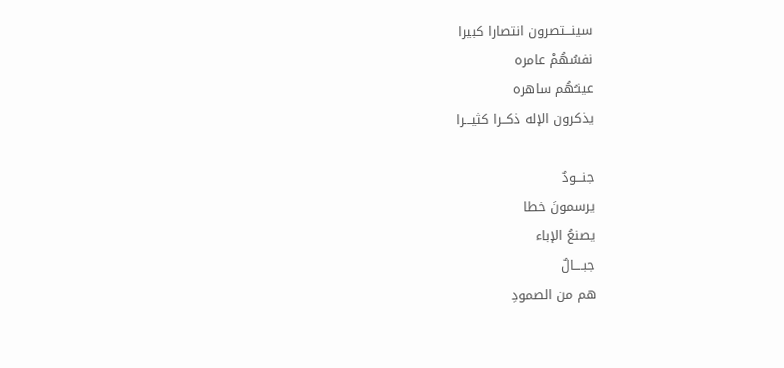سينـــتصرون انتصارا كبيرا
نفسُهُمْ عامره
عينـُهُم ساهره
يذكرون الإله ذكــرا كثيـــرا

جنـــودٌ
يرسمونَ خطا
يصنعُ الإباء
جبــــالٌ
هم من الصمودِ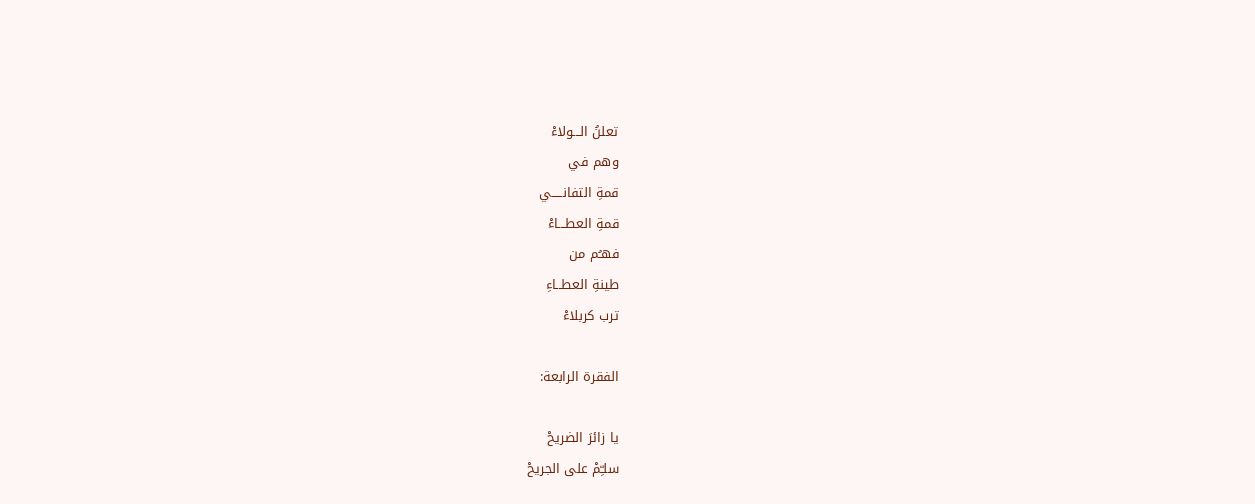تعلنُ الـــولاءْ
وهم في
قمةِ التفانـــــي
قمةِ العطـــاءْ
فهـُم من
طينةِ العطــاءِ
ترب كربلاءْ

الفقرة الرابعة:

يا زائرَ الضريحْ
سلـِّمْ على الجريحْ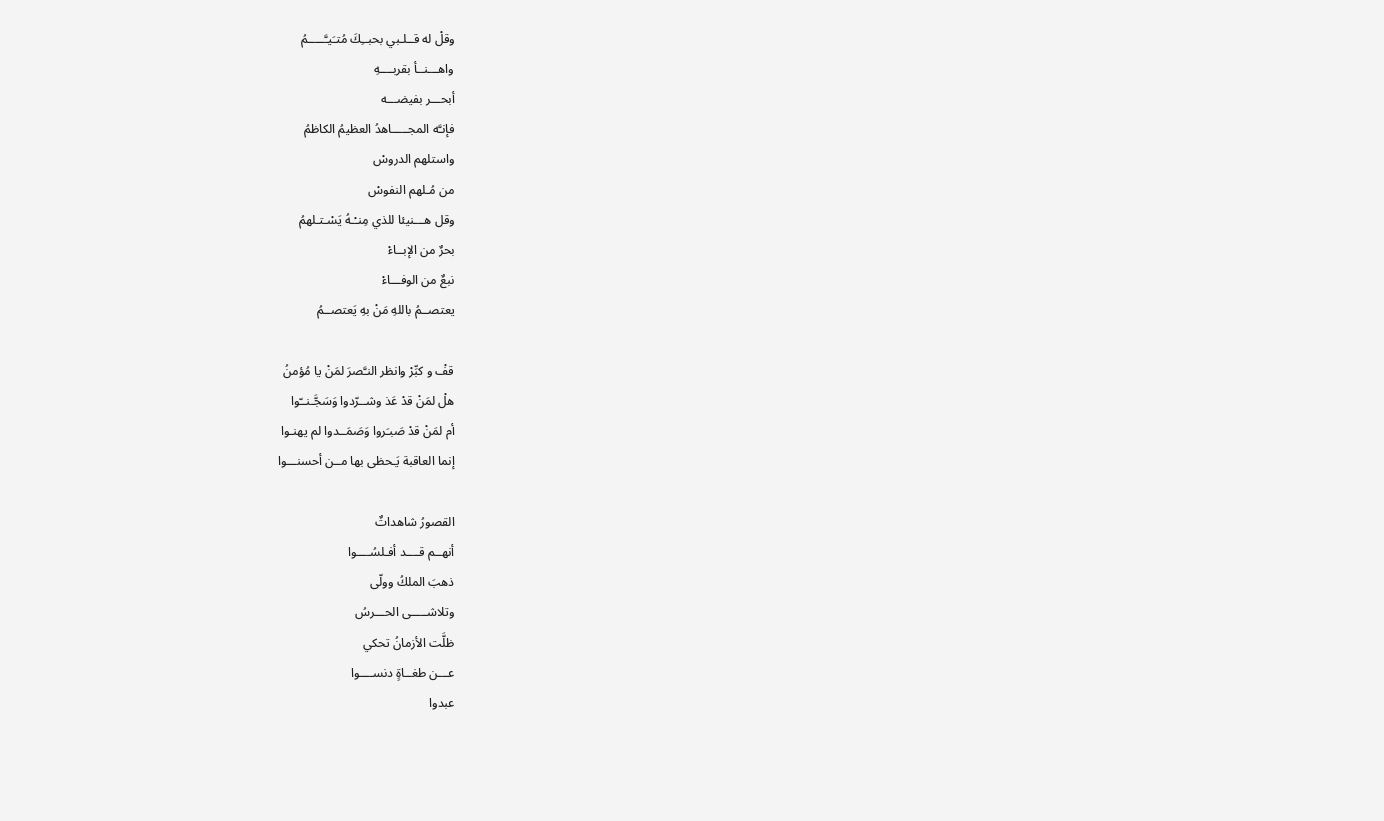وقلْ له قــلـبي بحبــِكَ مُتـَيـَّـــــمُ
واهـــنــأ بقربــــهِ
أبحـــر بفيضـــه
فإنـَّه المجـــــاهدُ العظيمُ الكاظمُ
واستلهم الدروسْ
من مُـلهم النفوسْ
وقل هـــنيئا للذي مِنـْـهُ يَسْـتـلهمُ
بحرٌ من الإبــاءْ
نبعٌ من الوفـــاءْ
يعتصــمُ باللهِ مَنْ بهِ يَعتصــمُ

قفْ و كبِّرْ وانظر النـَّصرَ لمَنْ يا مُؤمنُ
هلْ لمَنْ قدْ عَذ وشــرّدوا وَسَجَّـنــّوا
أم لمَنْ قدْ صَبـَروا وَصَمَــدوا لم يهنـوا
إنما العاقبة يَـحظى بها مــن أحسنـــوا

القصورُ شاهداتٌ
أنهــم قــــد أفـلسُــــوا
ذهبَ الملكُ وولّى
وتلاشـــــى الحـــرسُ
ظلَّت الأزمانُ تحكي
عـــن طغــاةٍ دنســــوا
عبدوا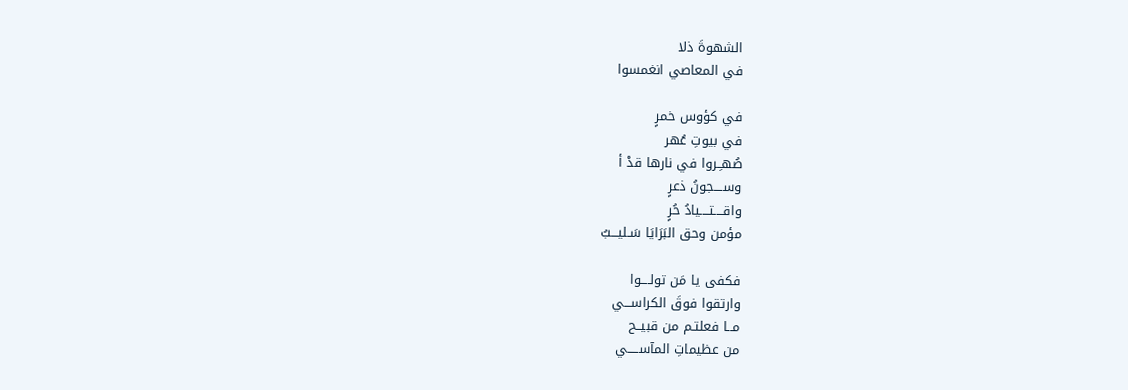الشهوةَ ذلا
في المعاصي انغمسوا

في كؤوس خمرٍ
في بيوتِ عُهر
صُهـِـروا في نارها قدْ أ
وســــجونُ ذعرٍ
واقــــتــــيادُ حُرٍ
مؤمن وحق البَرَايَا سَـليـــبُ

فكفى يا مَن تولــــوا
وارتقوا فوقَ الكراســـي
مــا فعلتـم من قبيــح
من عظيماتِ المآســـــي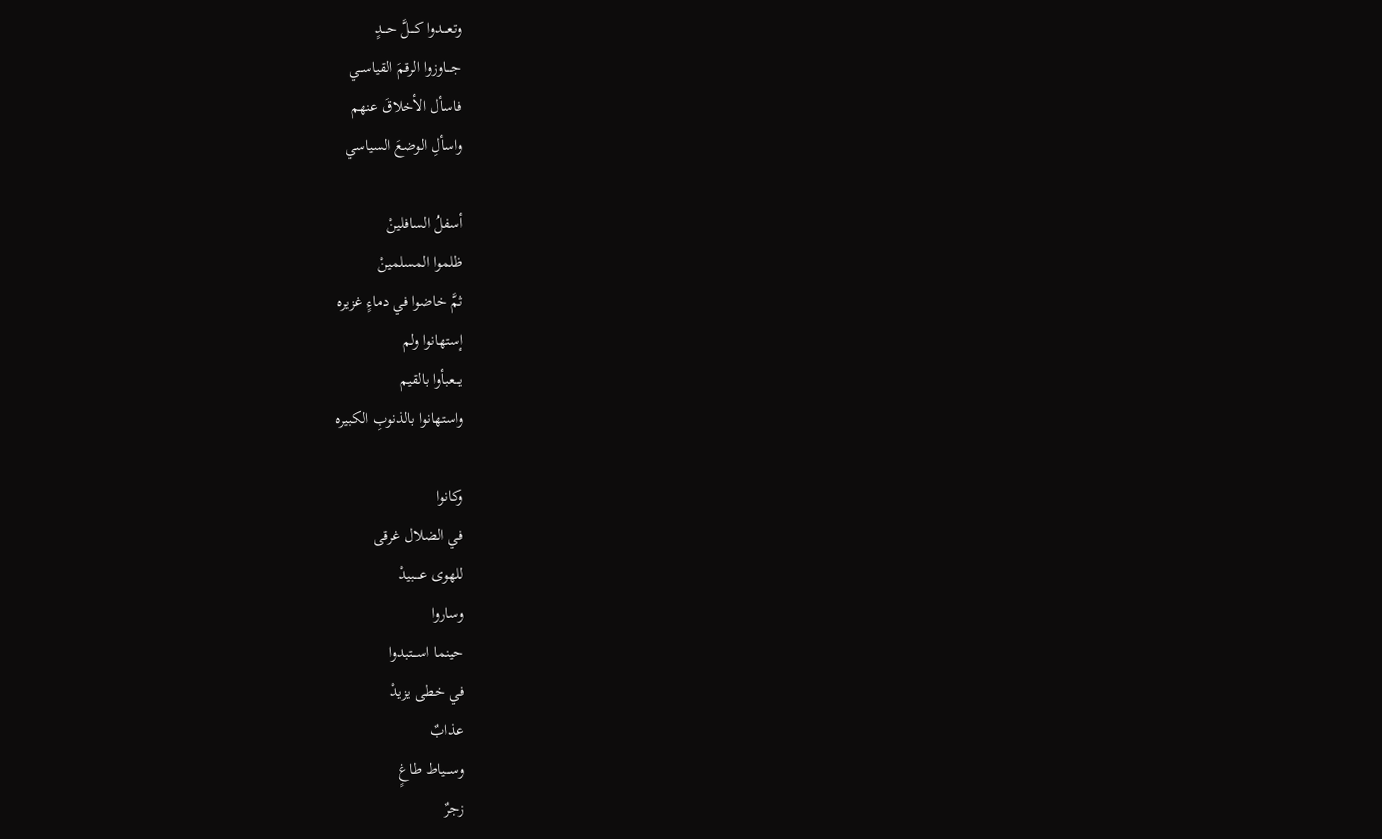وتعـــدوا كـــلَّ حـــدٍ
جـــاوزوا الرقمَ القياســي
فاسأل الأخلاقَ عنهم
واسألِ الوضعَ السياسي

أسفلُ السافلينْ
ظلموا المسلمينْ
ثمَّ خاضوا في دماءٍ غزيره
إستهانوا ولم
يـــعبأوا بالقيم
واستهانوا بالذنوبِ الكبيره

وكانوا
في الضلال غرقى
للهوى عــــبيدْ
وساروا
حينما اســـتبدوا
في خطى يزيدْ
عذابٌ
وســـياط طاغٍ
زجرٌ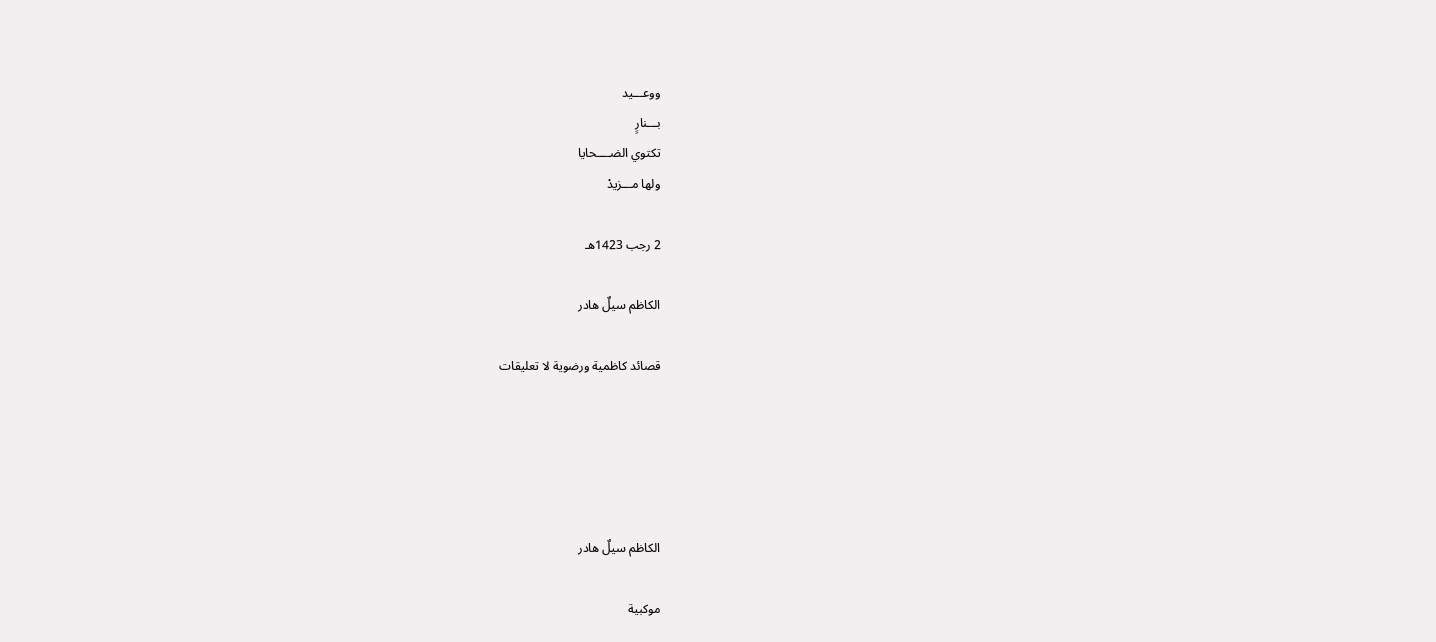ووعـــيد
بـــنارٍ
تكتوي الضــــحايا
ولها مـــزيدْ

2 رجب 1423هـ

الكاظم سيلٌ هادر

قصائد كاظمية ورضوية لا تعليقات





الكاظم سيلٌ هادر

موكبية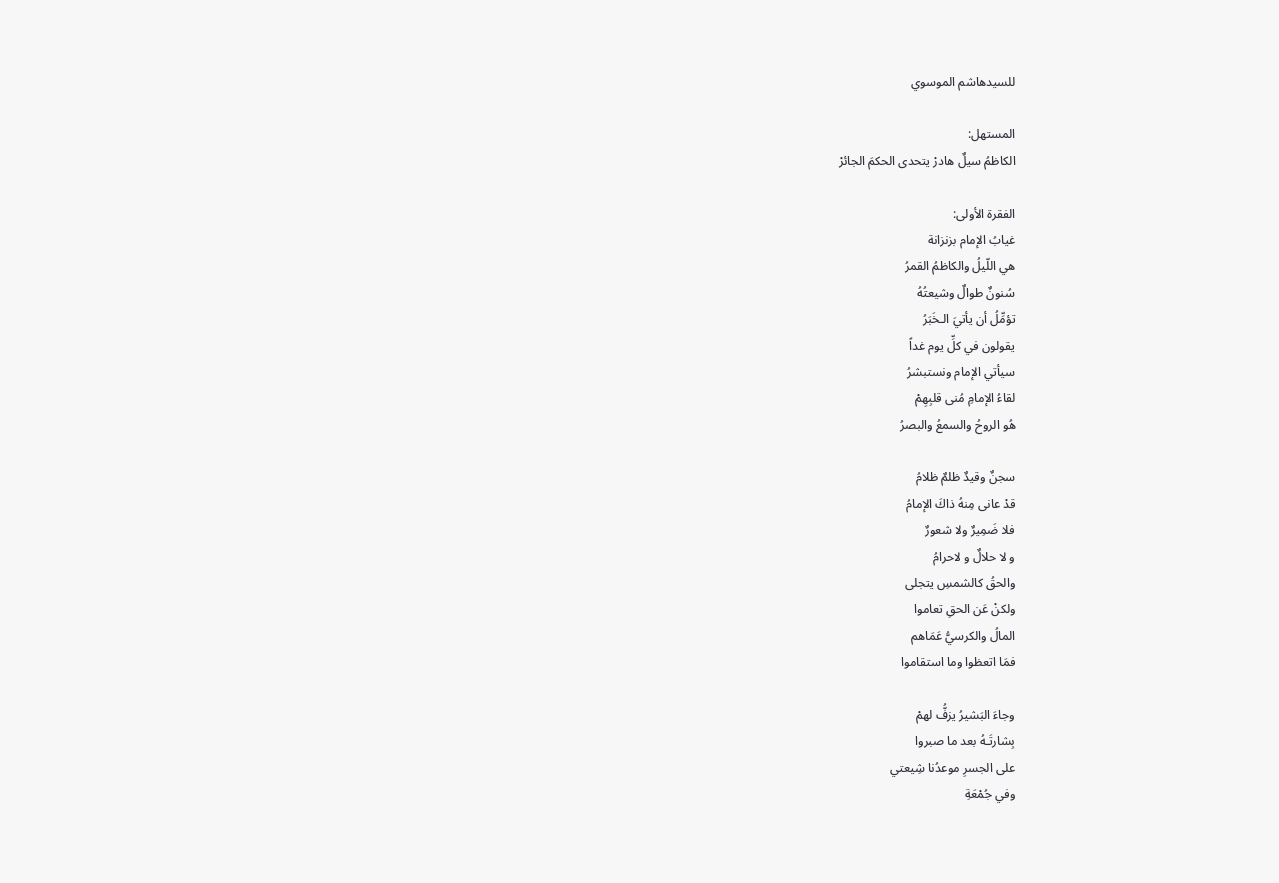للسيدهاشم الموسوي

المستهل:
الكاظمُ سيلٌ هادرْ يتحدى الحكمَ الجائرْ

الفقرة الأولى:
غيابُ الإمام بزنزانة
هي اللّيلُ والكاظمُ القمرُ
سُنونٌ طوالٌ وشيعتُهُ
تؤمِّلُ أن يأتيَ الـخَبَرُ
يقولون في كلِّ يوم غداً
سيأتي الإمام ونستبشرُ
لقاءُ الإمامِ مُنى قلبِهِمْ
هُو الروحُ والسمعُ والبصرُ

سجنٌ وقيدٌ ظلمٌ ظلامُ
قدْ عانى مِنهُ ذاكَ الإمامُ
فلا ضَمِيرٌ ولا شعورٌ
و لا حلالٌ و لاحرامُ
والحقُ كالشمسِ يتجلى
ولكنْ عَن الحقِ تعاموا
المالُ والكرسيُّ عَمَاهم
فمَا اتعظوا وما استقاموا

وجاءَ البَشيرُ يزفُّ لهمْ
بِشارتَـهُ بعد ما صبروا
على الجسرِ موعدُنا شِيعتي
وفي جُمْعَةِ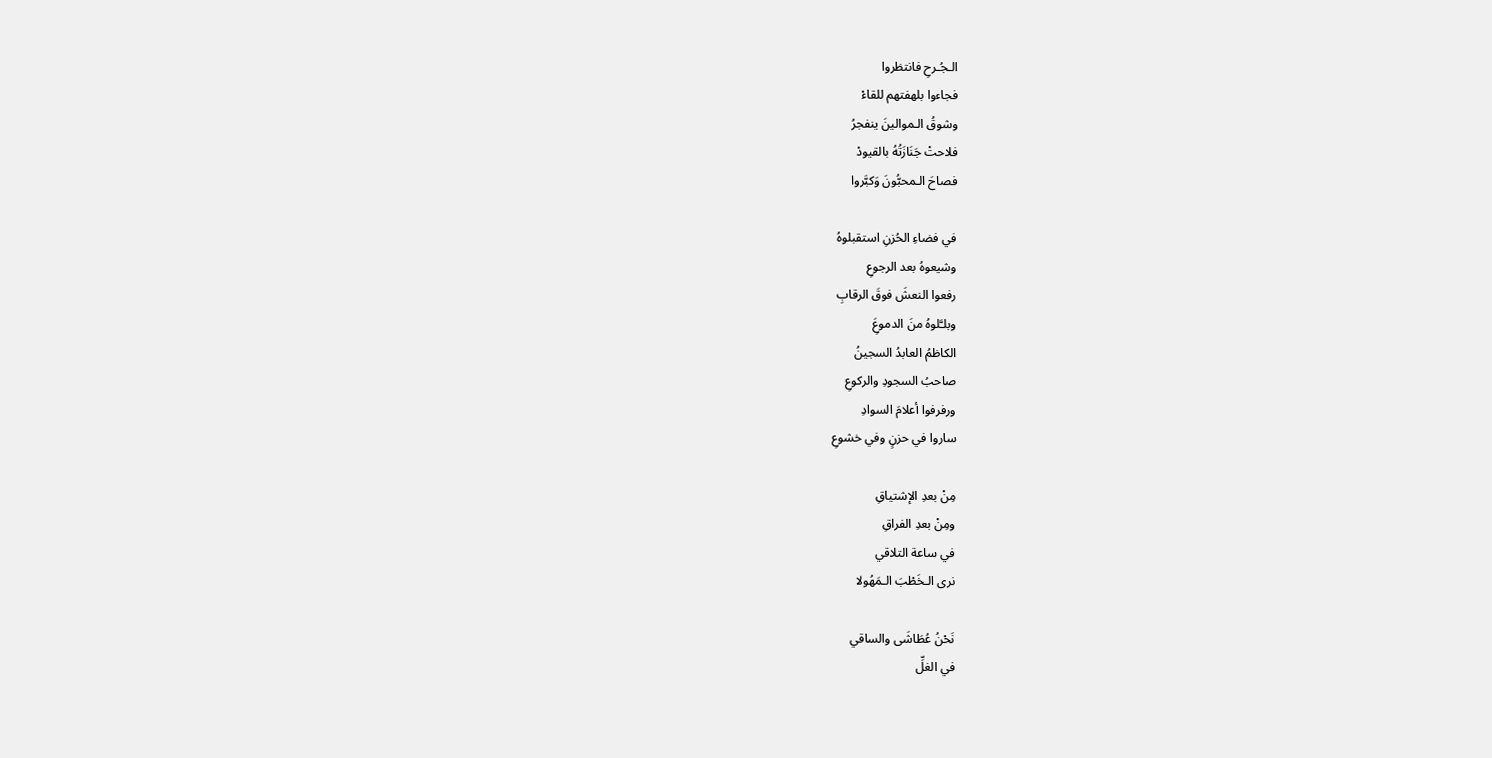الـجُـرحِ فانتظروا
فجاءوا بلهفتهم للقاءْ
وشوقُ الـموالينَ ينفجرُ
فلاحتْ جَنَازَتُهُ بالقيودْ
فصاحَ الـمحبُّونَ وَكبَّروا

في فضاءِ الحُزنِ استقبلوهُ
وشيعوهُ بعد الرجوعِ
رفعوا النعشَ فوقَ الرقابِ
وبلـَّلوهُ منَ الدموعَِ
الكاظمُ العابدُ السجينُ
صاحبُ السجودِ والركوعِ
ورفرفوا أعلامَ السوادِ
ساروا في حزنٍ وفي خشوعِ

مِنْ بعدِ الإشتياقِ
ومِنْ بعدِ الفراقِ
في ساعة التلاقي
نرى الـخَطْبَ الـمَهُولا

نَحْنُ عُطَاشَى والساقي
في الغلِّ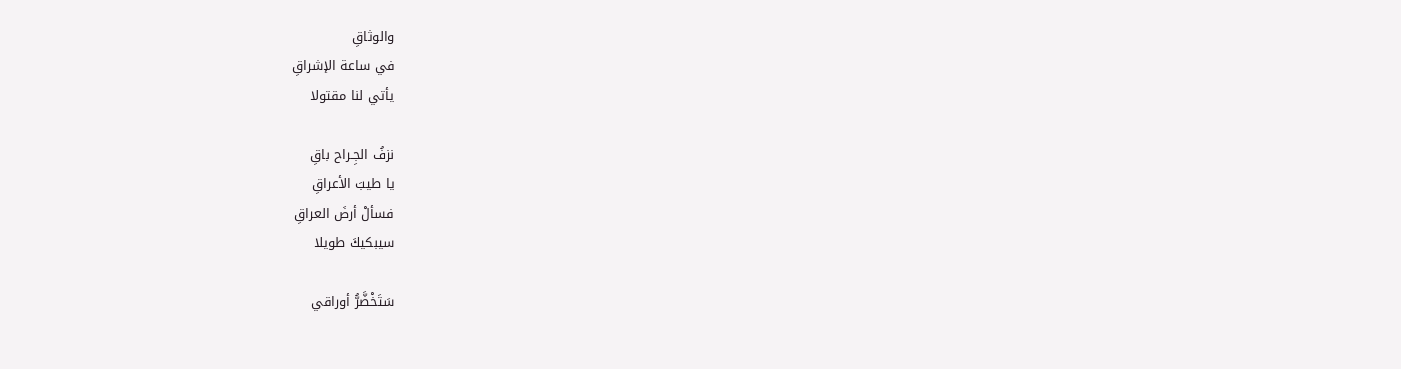والوثاقِ
في ساعة الإشراقِ
يأتي لنا مقتولا

نزفُ الجِـراح باقِ
يا طيبَ الأعراقِ
فسألْ أرضَ العراقِ
سيبكيكَ طويلا

سَتَخْضَّرُّ أوراقي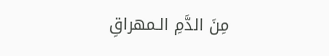مِنَ الدَّمِ الـمهراقِ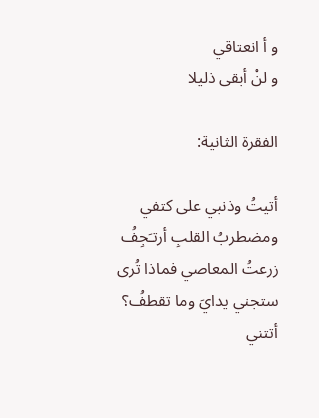و أ انعتاقي
و لنْ أبقى ذليلا

الفقرة الثانية:

أتيتُ وذنبي على كتفي
ومضطربُ القلبِ أرتـَجِفُ
زرعتُ المعاصي فماذا تُرى
ستجني يدايَ وما تقطفُ؟
أتتني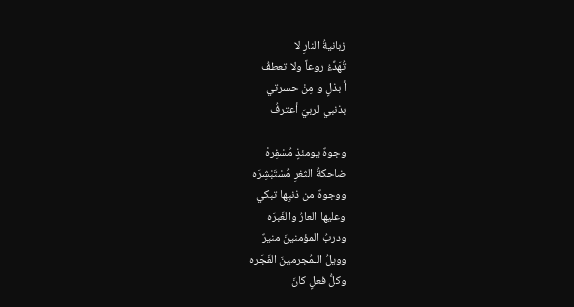زبانيةُ النارِ لا
تُهَدِّءُ روعاً ولا تعطفُ
أ بذلٍ و مِنْ حسرتي
بذنبي لربيَ أعترفُ

وجوهٌ يومئذٍ مُسْفِرهْ
ضاحكةُ الثغرِ مُسْتَبْشِرَه
ووجوهٌ من ذنبِها تبكي
وعليها العارُ والغَبرَه
ودربُ المؤمنينَ منيرٌ
وويلُ الـمُجرمينَ الفَجَره
وكلُّ فعلٍ كانَ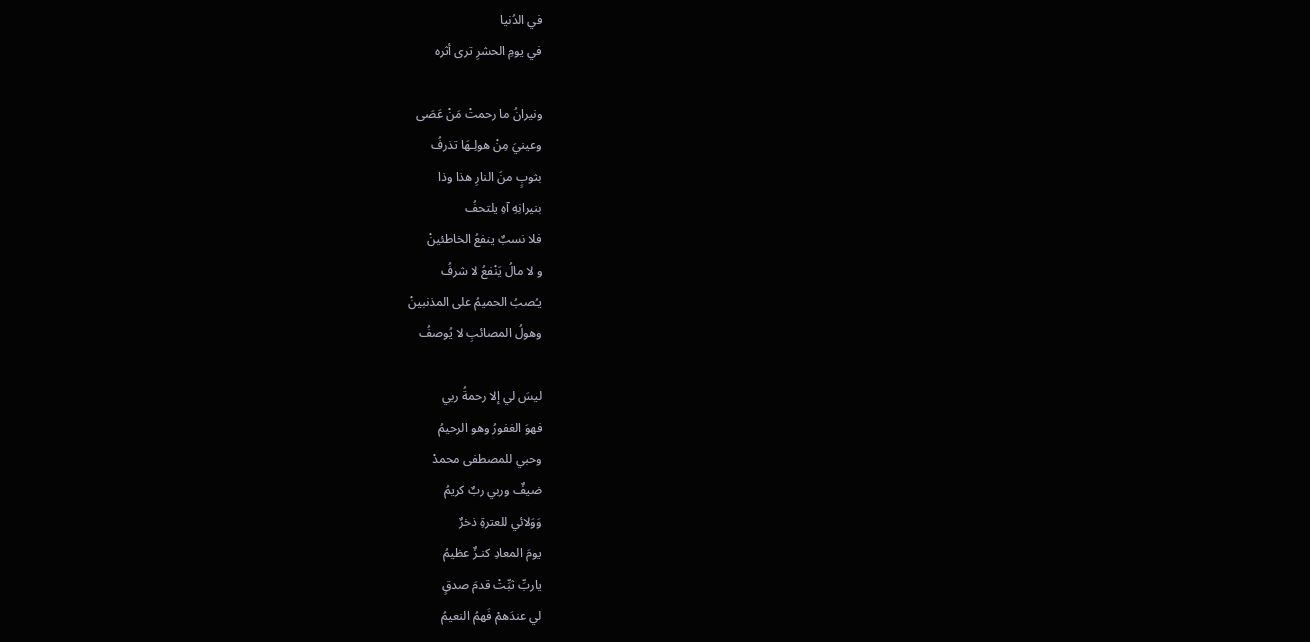في الدُنيا
في يومِ الحشرِ ترى أثره

ونيرانُ ما رحمتْ مَنْ عَصَى
وعينيَ مِنْ هولِـهَا تذرفُ
بثوبٍ منَ النارِ هذا وذا
بنيرانِهِ آهِ يلتحفُ
فلا نسبٌ ينفعُ الخاطئينْ
و لا مالُ يَنْفعُ لا شرفُ
يـُصبُ الحميمُ على المذنبينْ
وهولُ المصائبِ لا يُوصفُ

ليسَ لي إلا رحمةُ ربي
فهوَ الغفورُ وهو الرحيمُ
وحبي للمصطفى محمدْ
ضيفٌ وربي ربٌ كريمُ
وَوَلائي للعترةِ ذخرٌ
يومَ المعادِ كنـزٌ عظيمُ
ياربِّ ثبِّتْ قدمَ صدقٍ
لي عندَهمْ فَهمُ النعيمُ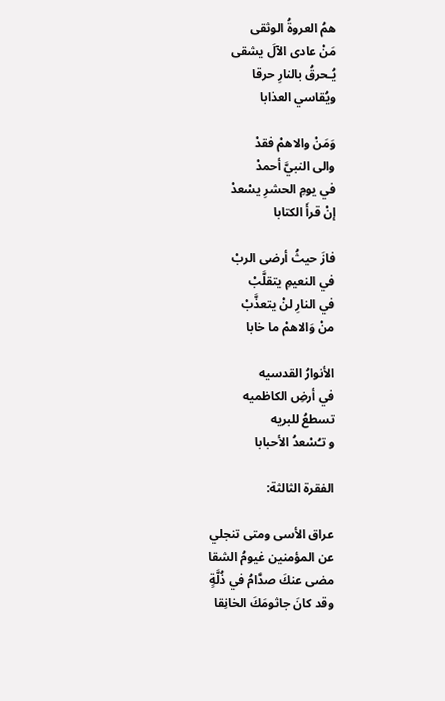همُ العروةُ الوثقى
مَنْ عادى الآلَ يشقى
يُـحرقُ بالنارِ حرقا
ويُقاسي العذابا

وَمَنْ والاهمْ فقدْ
والى النبيَّ أحمدْ
في يومِ الحشرِ يسْعدْ
إنْ قرأَ الكتابا

فازَ حيثُ أرضى الربْ
في النعيمِ يتقلَّبْ
في النارِ لنْ يتعذَّبْ
منْ وَالاهمْ ما خابا

الأنوارُ القدسيه
في أرضِ الكاظميه
تسطعُ للبريه
و تـُسْعدُ الأحبابا

الفقرة الثالثة:

عراق الأسى ومتى تنجلي
عن المؤمنين غيومُ الشقا
مضى عنكَ صدَّامُ في ذُلَّةٍ
وقد كانَ جاثومَكَ الخانِقا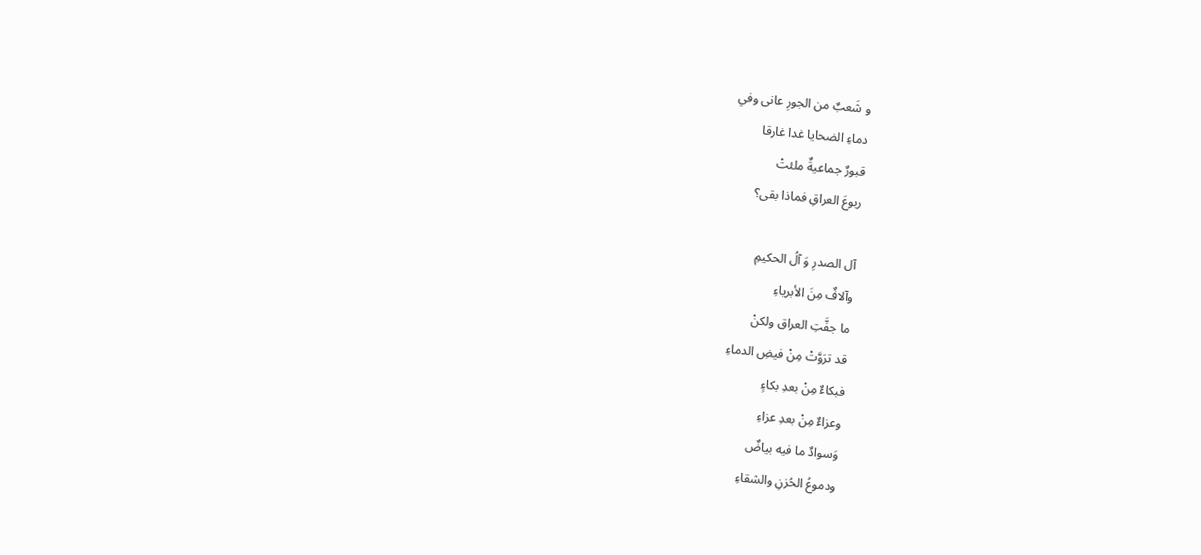و شَعبٌ من الجورِ عانى وفي
دماءِ الضحايا غدا غارقا
قبورٌ جماعيةٌ ملئتْ
ربوعَ العراقِ فماذا بقى؟

آل الصدرِ وَ آلُ الحكيمِ
وآلافٌ مِنَ الأبرياءِ
ما جفَّتِ العراق ولكنْ
قد ترَوَّتْ مِنْ فيضِ الدماءِ
فبكاءٌ مِنْ بعدِ بكاءٍ
وعزاءٌ مِنْ بعدِ عزاءِ
وَسوادٌ ما فيه بياضٌ
ودموعُ الحُزنِ والشقاءِ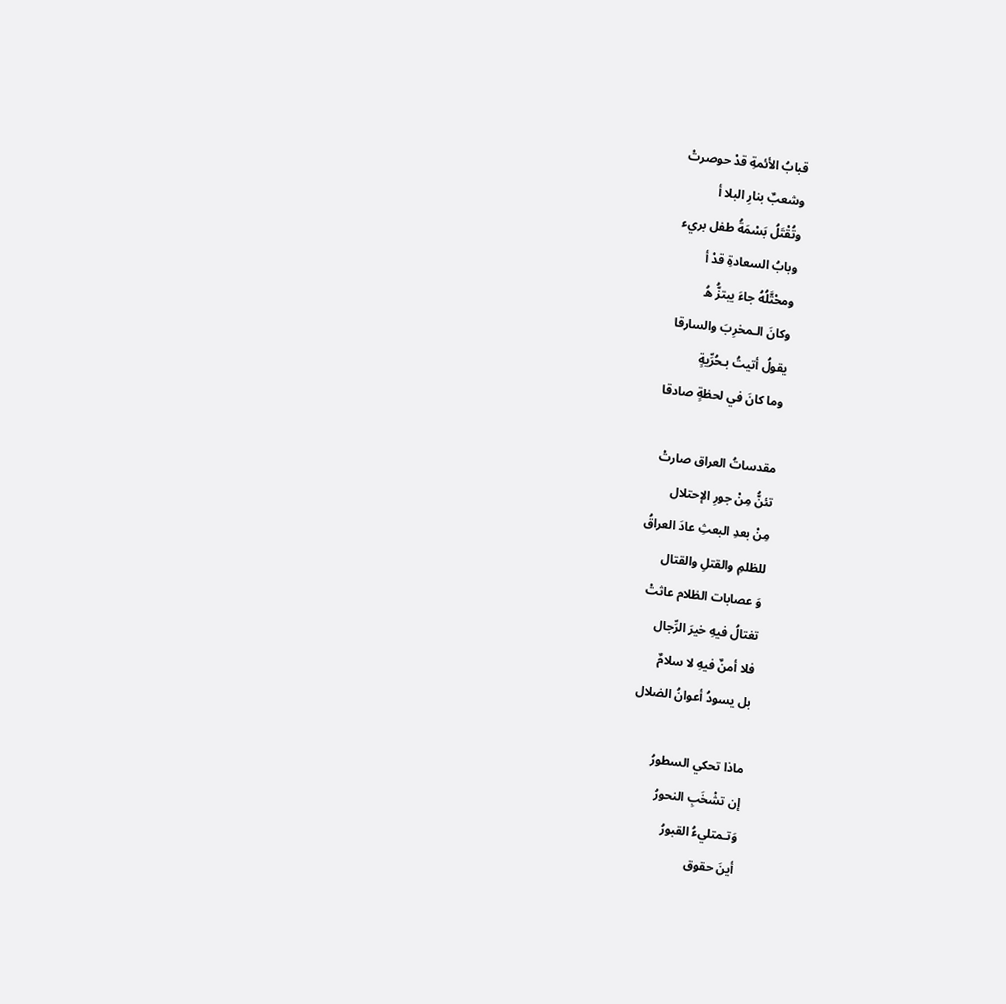قبابُ الأئمةِ قدْ حوصرتْ
وشعبٌ بنارِ البلا أ
وتُقْتَلُ بَسْمَةُ طفل بريء
وبابُ السعادةِ قدْ أ
ومحْتَّلُهُ جاءَ يبتزُّ هُ
وكانَ الـمخرِبَ والسارقا
يقولُ أتيتُ بـحُرِّيةٍ
وما كانَ في لحظةٍ صادقا

مقدساتُ العراق صارتْ
تئنُّ مِنْ جورِ الإحتلال
مِنْ بعدِ البعثِ عادَ العراقُ
للظلمِ والقتلِ والقتال
وَ عصابات الظلام عاثتْ
تغتالُ فيهِ خيرَ الرِّجال
فلا أمنٌ فيهِ لا سلامٌ
بل يسودُ أعوانُ الضلال

ماذا تحكي السطورُ
إن تشْخَبِ النحورُ
وَتـمتليءُ القبورُ
أينَ حقوق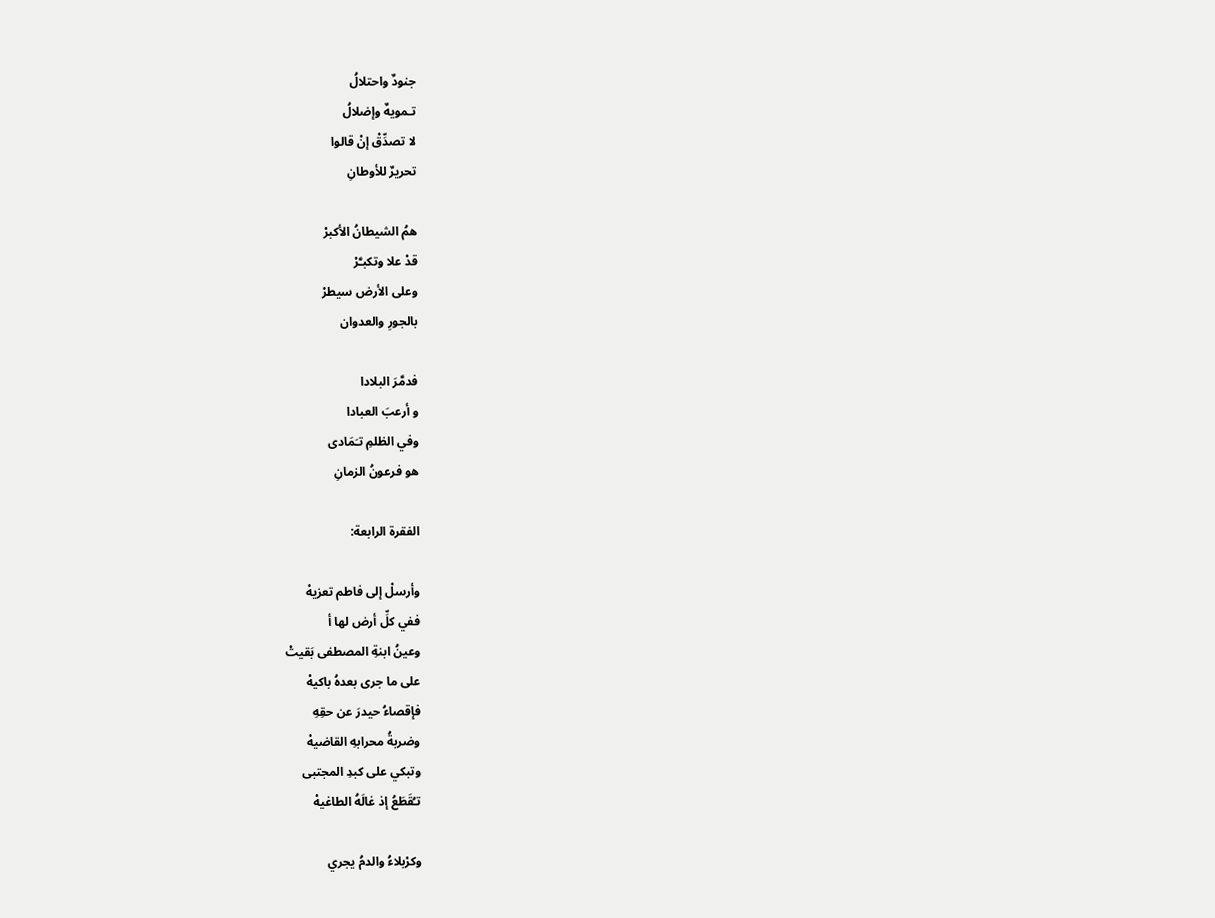جنودٌ واحتلالُ
تـمويهٌ وإضلالُ
لا تصدِّقْ إنْ قالوا
تحريرٌ للأوطانِ

همُ الشيطانُ الأكبرْ
قدْ علا وتكبـَّرْ
وعلى الأرض سيطرْ
بالجورِ والعدوان

فدمَّرَ البلادا
و أرعبَ العبادا
وفي الظلمِ تـَمَادى
هو فرعونُ الزمانِ

الفقرة الرابعة:

وأرسلْ إلى فاطم تعزيهْ
ففي كلِّ أرض لها أ
وعينُ ابنةِ المصطفى بَقيتْ
على ما جرى بعدهُ باكيهْ
فإقصاءُ حيدرَ عن حقِهِ
وضربةُ محرابهِ القاضيهْ
وتبكي على كبدِ المجتبى
تـُقَطَعُ إذ غالَهُ الطاغيهْ

وكرْبلاءُ والدمُ يجري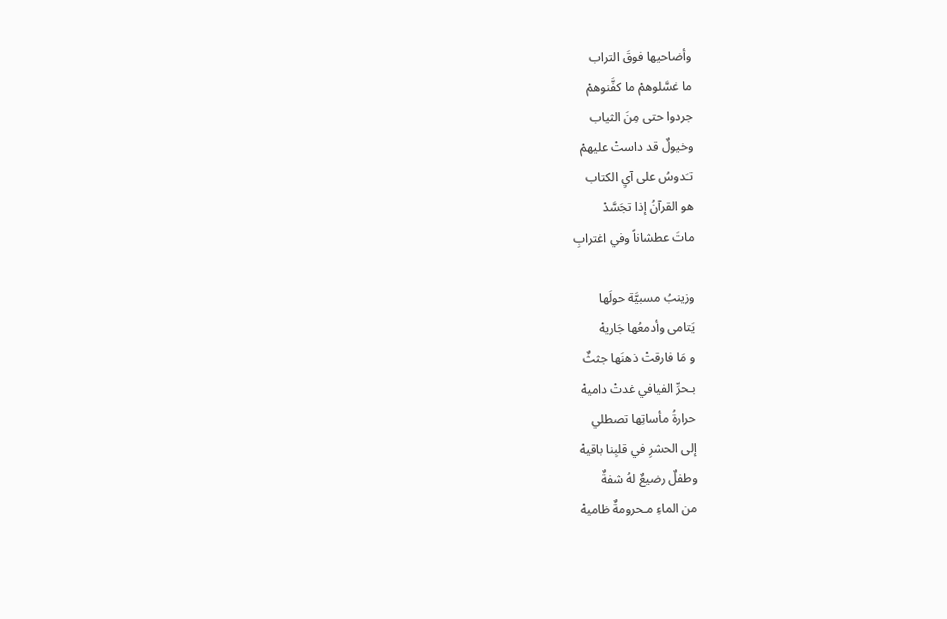وأضاحيها فوقَ التراب
ما غسَّلوهمْ ما كفَّنوهمْ
جردوا حتى مِنَ الثياب
وخيولٌ قد داستْ عليهمْ
تـَدوسُ على آيِ الكتاب
هو القرآنُ إذا تجَسَّدْ
ماتَ عطشاناً وفي اغترابِ

وزينبُ مسبيَّة حولَها
يَتامى وأدمعُها جَاريهْ
و مَا فارقتْ ذهنَها جثثٌ
بـحرِّ الفيافي غدتْ داميهْ
حرارةُ مأساتِها تصطلي
إلى الحشرِ في قلبِنا باقيهْ
وطفلٌ رضيعٌ لهُ شفةٌ
من الماءِ مـحرومةٌ ظاميهْ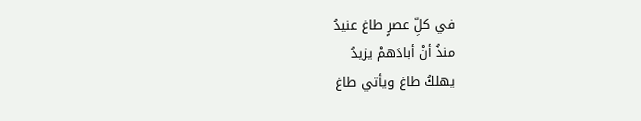في كلِّ عصرٍ طاغ عنيدُ
منذُ أنْ أبادَهمْ يزيدُ
يهلكُ طاغ ويأتي طاغ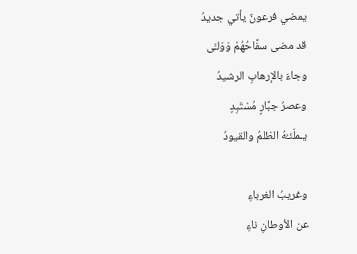يمضي فرعونٌ يأتي جديدُ
قد مضى سفَّاحُهُمْ وَوَلـَّى
وجاءَ بالإرهابِ الرشيدُ
وعصرُ جبَّارٍ مُسْتَبِدٍ
يـملَئـُهُ الظلمُ والقيودُ

وغريبُ الغرباءِ
عن الأوطانِ ناءِ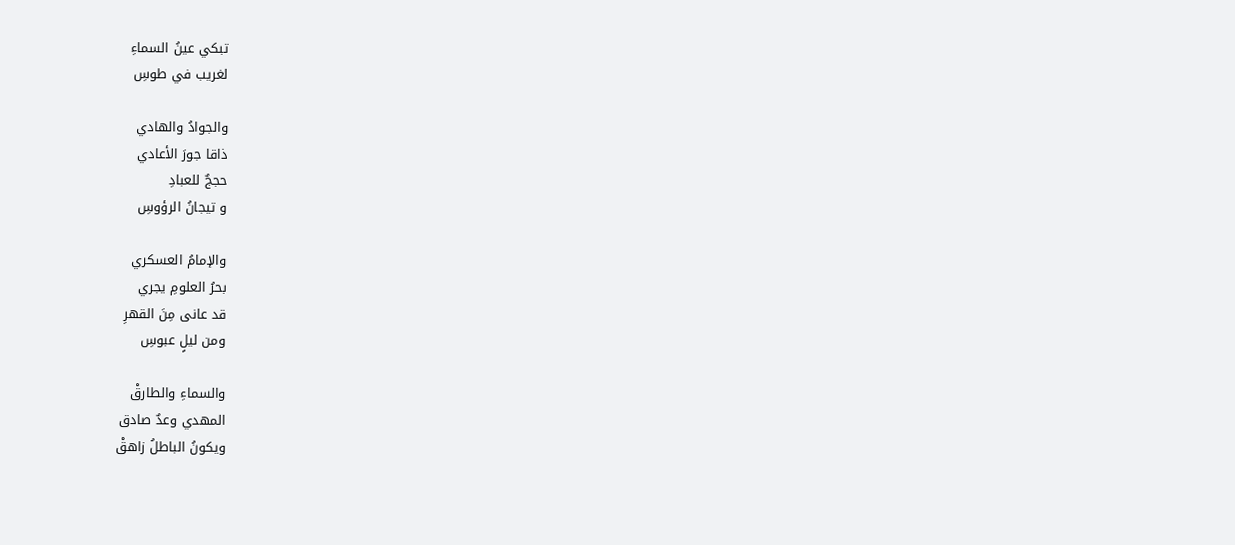تبكي عينُ السماءِ
لغريب في طوسِ

والجوادُ والهادي
ذاقا جورَ الأعادي
حججٌ للعبادِ
و تيجانُ الرؤوسِ

والإمامُ العسكري
بحرُ العلومِ يجري
قد عانى مِنَ القهرِ
ومن ليلٍ عبوسِ

والسماءِ والطارقْ
المهدي وعدٌ صادق
ويكونُ الباطلُ زاهقْ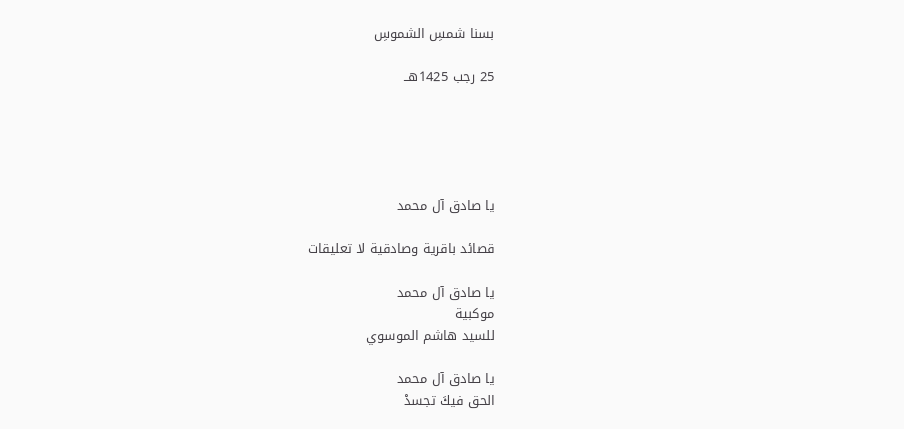بسنا شمسِ الشموسِ

25 رجب 1425هــ





يا صادق آل محمد

قصائد باقرية وصادقية لا تعليقات

يا صادق آل محمد
موكبية
للسيد هاشم الموسوي

يا صادق آل محمد
الحق فيكَ تجسدْ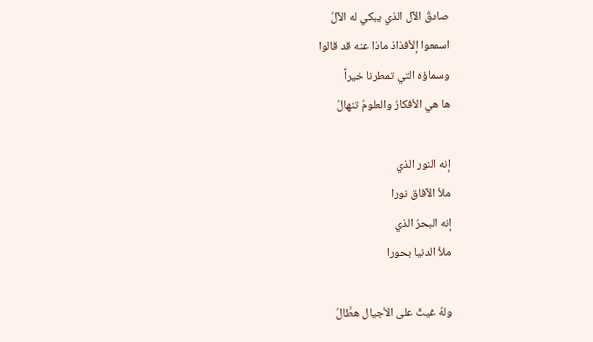صادقُ الآل الذي يبكي له الآلُ
اسمعوا إلأفذاذ ماذا عنه قد قالوا
وسماؤه التي تمطرنا خيراً
ها هي الأفكارُ والعلومُ تنهالُ

إنه النور الذي
ملأ الآفاق نورا
إنه البحرُ الذي
ملأ الدنيا بحورا

ولهُ غيثٌ على الأجيال هطَّالُ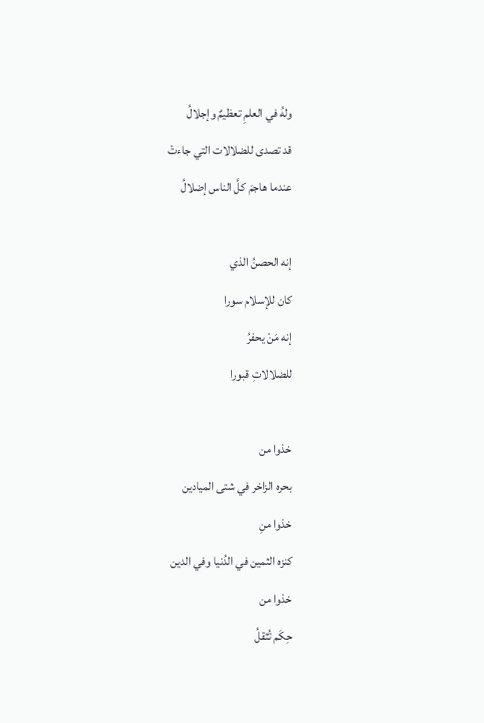ولهُ في العلمِ تعظيمٌ وإجلالُ
قد تصدى للضلالات التي جاءتْ
عندما هاجمَ كلَّ الناس إضلالُ

إنه الحصنُ الذي
كان للإسلام سورا
إنه مَنْ يحفرُ
للضلالاتِ قبورا

خذوا من
بحره الزاخر في شتى الميادين
خذوا منِ
كنزه الثمين في الدُنيا وفي الدين
خذوا من
حِكَم تُثقلُ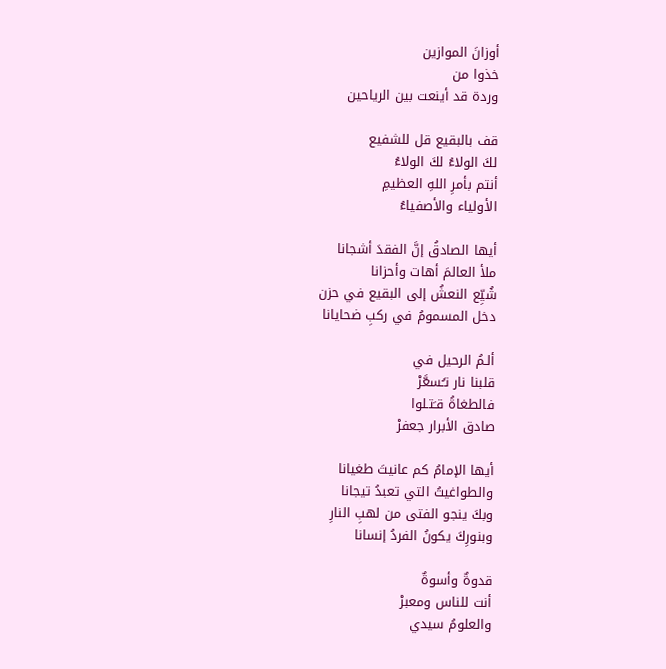أوزانَ الموازين
خذوا من
وردة قد أينعت بين الرياحين

قف بالبقيع قل للشفيع
لكَ الولاءُ لكَ الولاءُ
أنتم بأمرِ اللهِ العظيمِ
الأولياء والأصفياءُ

أيها الصادقُ إنَّ الفقدَ أشجانا
ملأ العالمَ أهات وأحزانا
شُيِّع النعشُ إلى البقيع في حزن
دخل المسمومُ في ركبِ ضحايانا

ألـمُ الرحيل في
قلبنا نار تـُسعَّرْ
فالطغاةُ قـَتـلوا
صادق الأبرار جعفرْ

أيها الإمامُ كم عانيتَ طغيانا
والطواغيتُ التي تعبدُ تيجانا
وبكَ ينجو الفتى من لهبِ النارِ
وبنورِكَ يكونُ الفردُ إنسانا

قدوةٌ وأسوةٌ
أنت للناس ومعبرْ
والعلومُ سيدي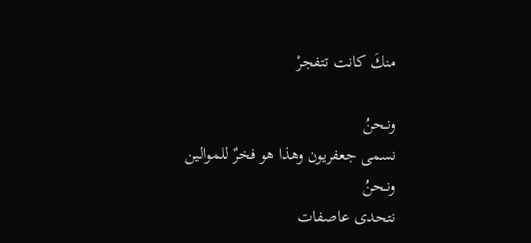منكَ كانت تتفجرْ

ونـحنُ
نسمى جعفريون وهذا هو فخرٌ للموالين
ونـحنُ
نتحدى عاصفات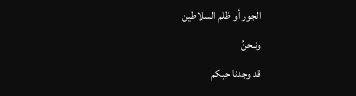الجور أو ظلم السلاطين
ونـحنُ
قد وجدنا حبكم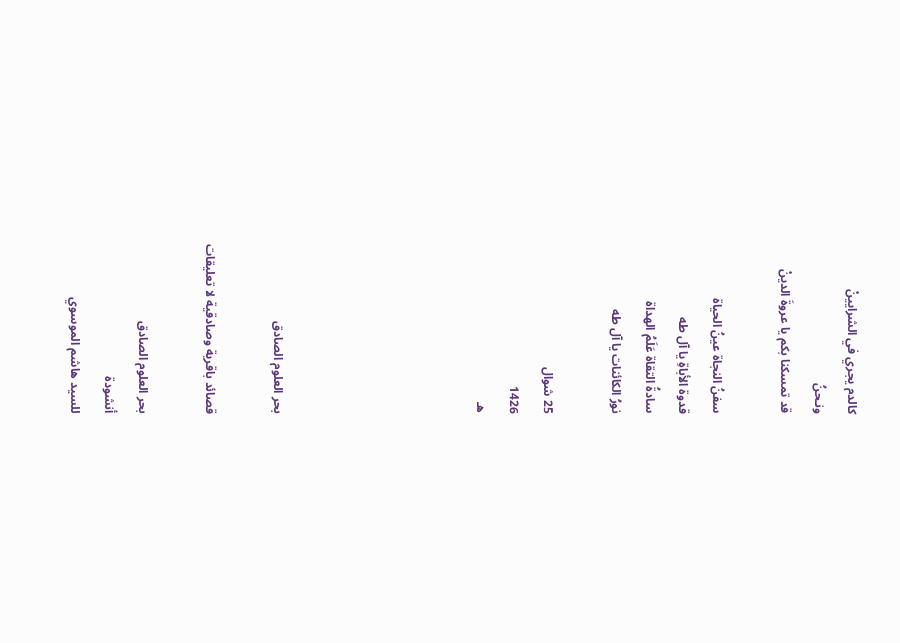كالدم يجري في الشرايينْ
ونـحنُ
قد تمسكنا بكم يا عروةَ الدينْ

سفنُ النجاة عينُ الحياة
قدوة الأباةِ يا آل طه
سادةُ التقاة عَلَمُ الهداة
نورُ الكائنات يا آل طه

25 شوال
1426
هـ





بحر العلوم الصادق

قصائد باقرية وصادقية لا تعليقات

بحر العلوم الصادق
أنشودة
للسيد هاشم الموسوي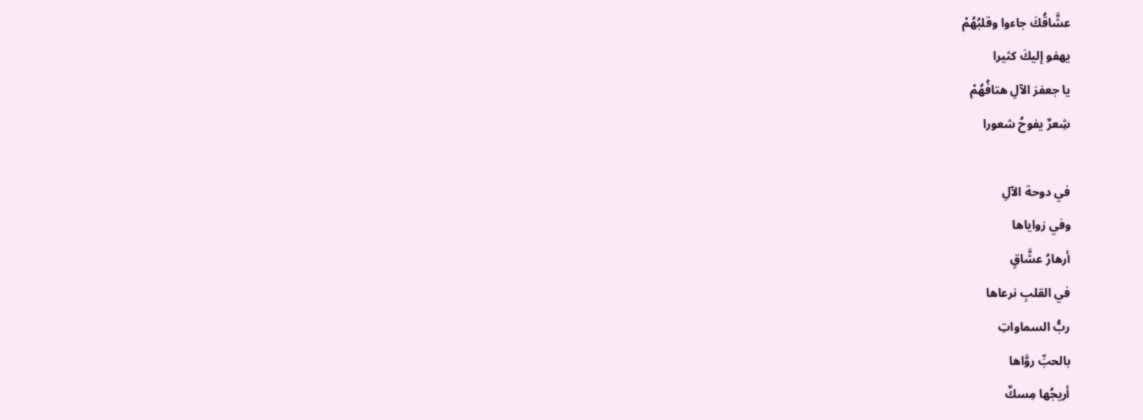عشَّاقُكَ جاءوا وقلبُهُمْ
يهفو إليكَ كثيرا
يا جعفرَ الآلِ هتافُهُمْ
شِعرٌ يفوحُ شعورا

في دوحة الآلِ
وفي زواياها
أرهارُ عشَّاقٍ
في القلبِ نرعاها
ربُّ السماواتِ
بالحبِّ روَّاها
أريجُها مِسكٌ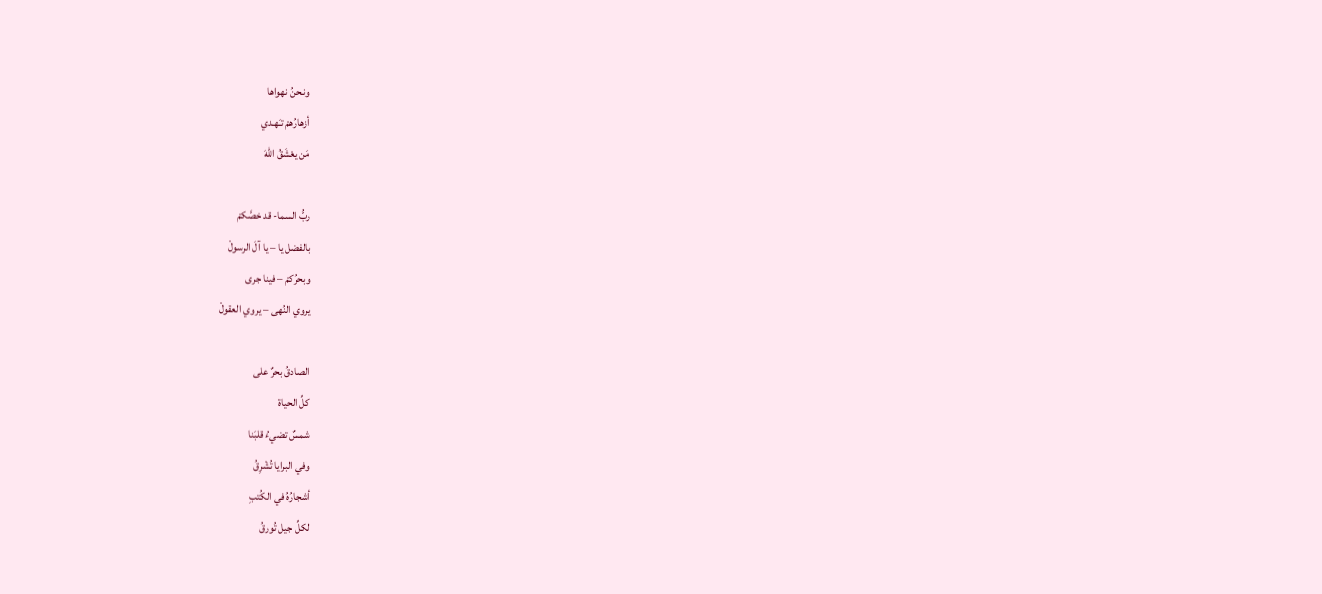ونـحنُ نهواها
أزهارُهمْ تـَهـدي
مَن يعْشَقُ اللهَ

ربُّ السما- قد خصَّكمْ
بالفضل يا – يا آلَ الرسولْ
وبحرُكمْ – فينا جرى
يروي النُهى – يروي العقولْ

الصادقُ بحرٌ على
كلِّ الحياة
شمسٌ تضيءُ قلبَنا
وفي البرايا تُشْرِقُ
أشجارُهُ في الكُتبِ
لكلِّ جيل تُورقُ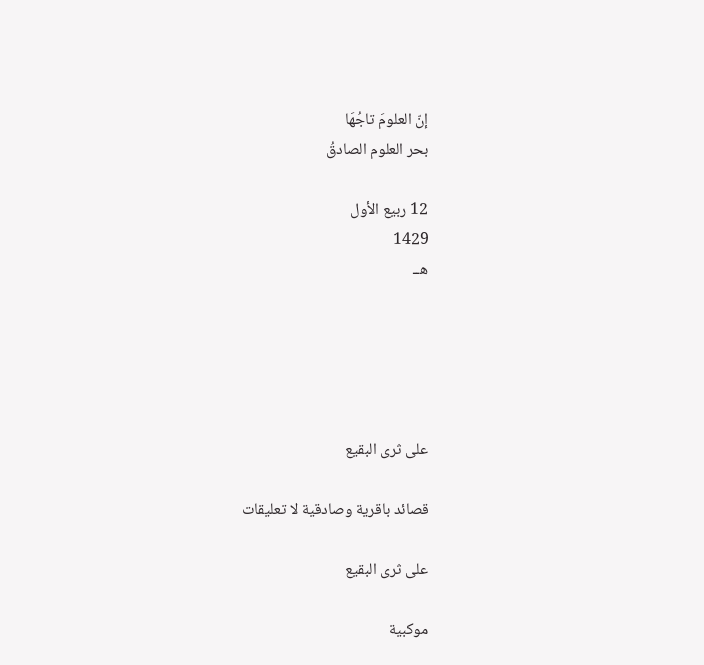إنّ العلومَ تاجُهَا
بحر العلوم الصادقُ

12 ربيع الأول
1429
هــ





على ثرى البقيع

قصائد باقرية وصادقية لا تعليقات

على ثرى البقيع

موكبية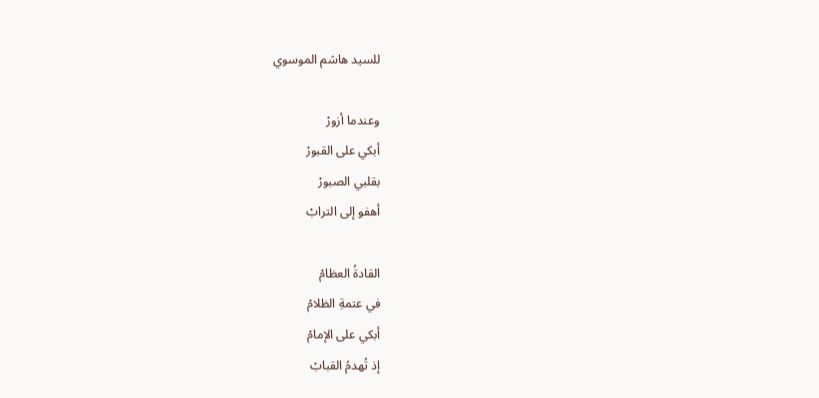للسيد هاشم الموسوي

وعندما أزورْ
أبكي على القبورْ
بقلبي الصبورْ
أهفو إلى الترابْ

القادةُ العظامْ
في عتمةِ الظلامْ
أبكي على الإمامْ
إذ تُهدمُ القبابْ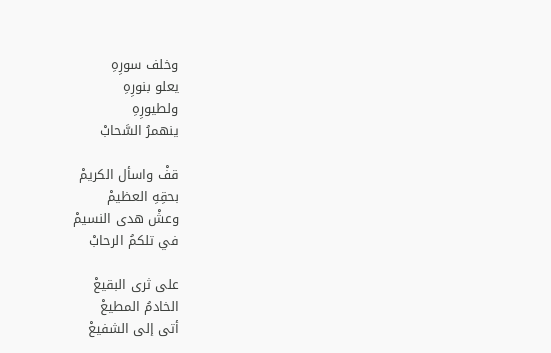وخلف سورِهِ
يعلو بنورِهِ
ولطيورِهِ
ينهمرُ السَّحابْ

قفْ واسأل الكريمْ
بحقِهِ العظيمْ
وعشْ هدى النسيمْ
في تلكمُ الرحابْ

على ثرى البقيعْ
الخادمُ المطيعْ
أتى إلى الشفيعْ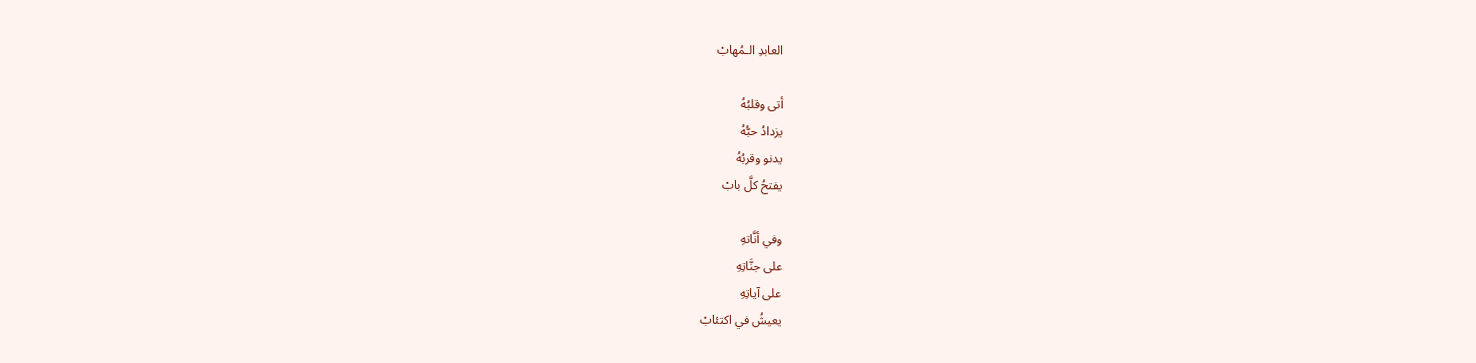العابدِ الـمُهابْ

أتى وقلبُهُ
يزدادُ حبُّهُ
يدنو وقربُهُ
يفتحُ كلَّ بابْ

وفي أنَّاتهِ
على جنَّاتِهِ
على آياتِهِ
يعيشُ في اكتئابْ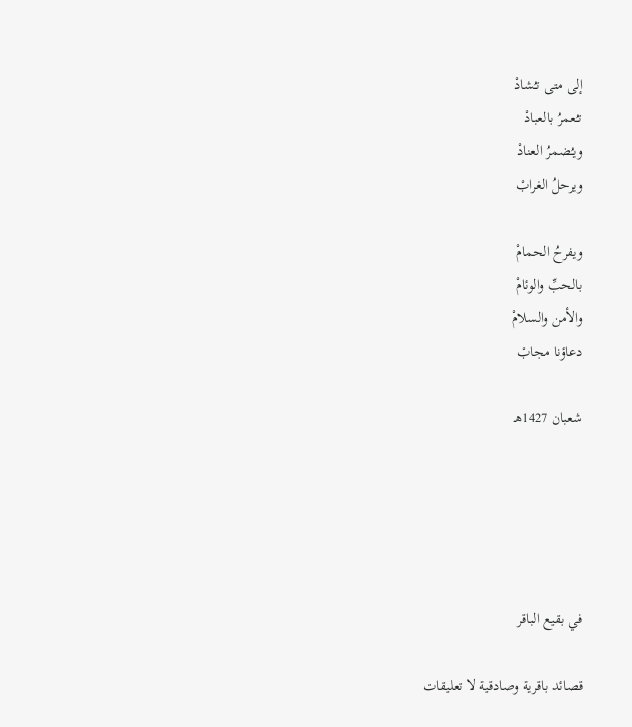إلى متى تـُشادْ
تـُعمرُ بالعبادْ
ويـُضمرُ العنادْ
ويرحلُ الغرابْ

ويفرحُ الحمامْ
بالحبِّ والوئامْ
والأمن والسلامْ
دعاؤنا مجابْ

شعبان 1427هـ





في بقيع الباقر

قصائد باقرية وصادقية لا تعليقات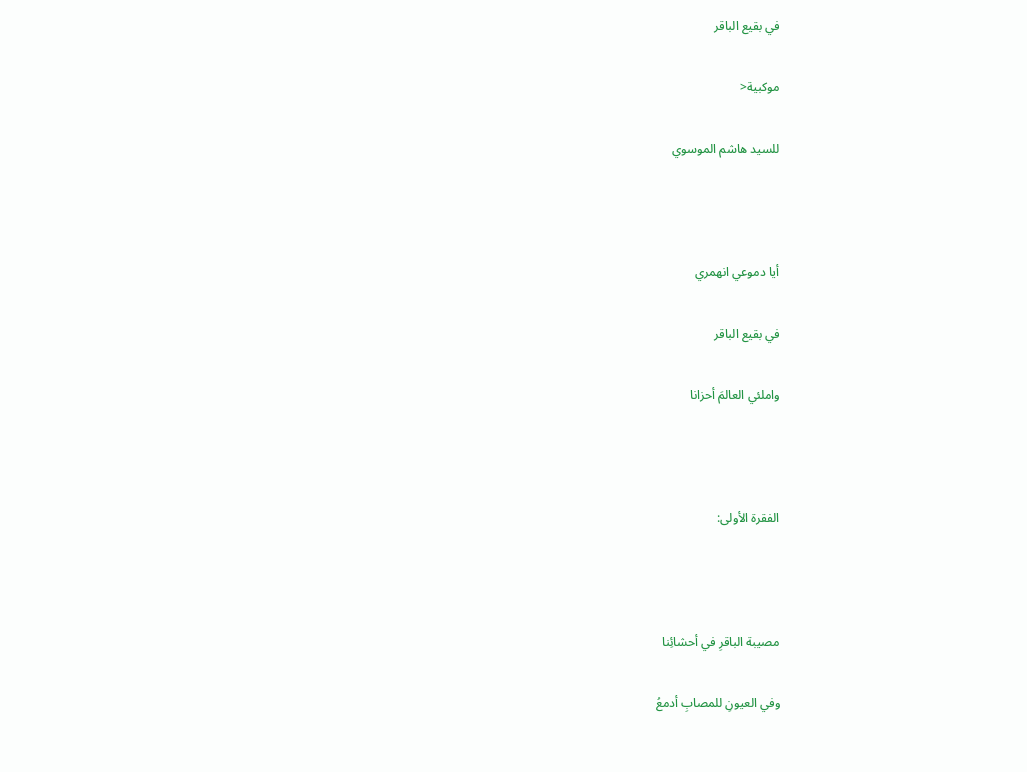في بقيع الباقر

موكبية<

للسيد هاشم الموسوي



أيا دموعي انهمري

في بقيع الباقر

واملئي العالمَ أحزانا



الفقرة الأولى:



مصيبة الباقرِ في أحشائِنا

وفي العيونِ للمصابِ أدمعُ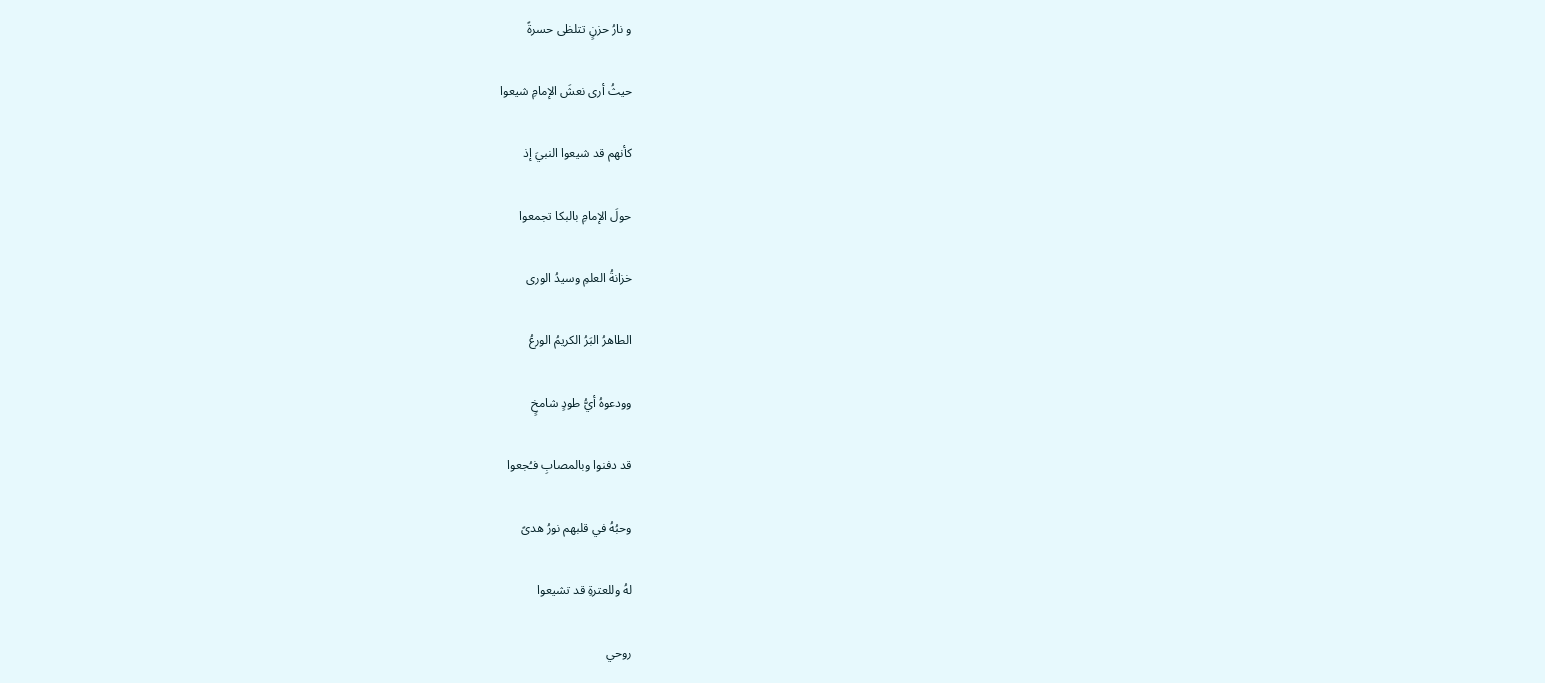و نارُ حزنٍ تتلظى حسرةً

حيثُ أرى نعشَ الإمامِ شيعوا

كأنهم قد شيعوا النبيَ إذ

حولَ الإمامِ بالبكا تجمعوا

خزانةُ العلمِ وسيدُ الورى

الطاهرُ البَرُ الكريمُ الورعُ

وودعوهُ أيُّ طودٍ شامخٍ

قد دفنوا وبالمصابِ فـُجعوا

وحبُهُ في قلبهم نورُ هدىً

لهُ وللعترةِ قد تشيعوا

روحي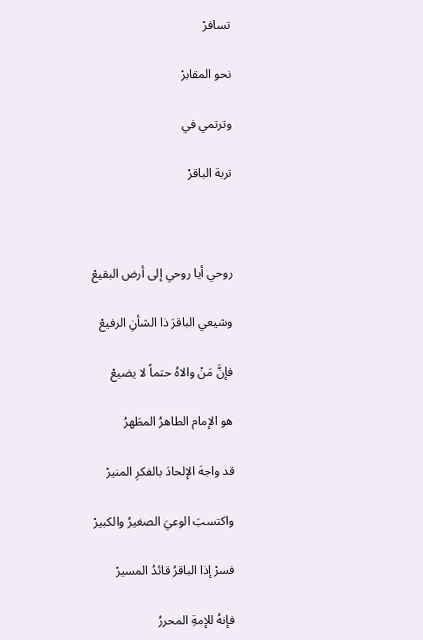تسافرْ

نحو المقابرْ

وترتمي في

تربة الباقرْ



روحي أيا روحي إلى أرض البقيعْ

وشيعي الباقرَ ذا الشأنِ الرفيعْ

فإنَّ مَنْ والاهُ حتماً لا يضيعْ

هو الإمام الطاهرُ المطَهرُ

قد واجهَ الإلحادَ بالفكرِ المنيرْ

واكتسبَ الوعيَ الصغيرُ والكبيرْ

فسرْ إذا الباقرُ قائدُ المسيرْ

فإنهُ للإمةِ المحررُ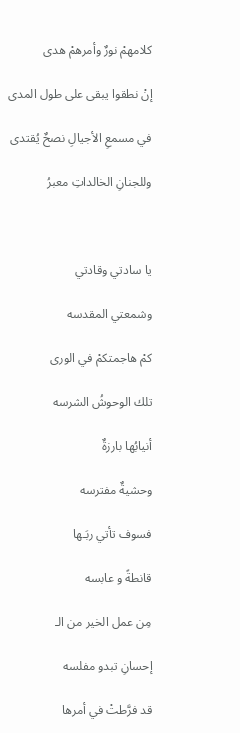كلامهمْ نورٌ وأمرهمْ هدى

إنْ نطقوا يبقى على طول المدى

في مسمعِ الأجيالِ نصحٌ يُقتدى

وللجنانِ الخالداتِ معبرُ



يا سادتي وقادتي

وشمعتي المقدسه

كمْ هاجمتكمْ في الورى

تلك الوحوشُ الشرسه

أنيابُها بارزةٌ

وحشيةٌ مفترسه

فسوف تأتي ربَـها

قانطةً و عابسه

مِن عمل الخير من الـ

إحسانِ تبدو مفلسه

قد فرَّطتْ في أمرها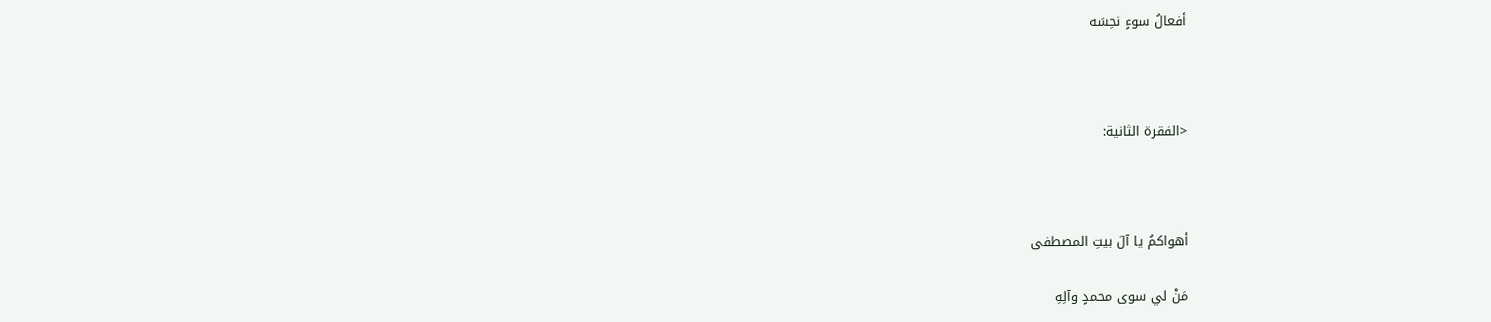أفعالُ سوءٍ نحِسَه



<الفقرة الثانية:



أهواكمُ يا آلَ بيتِ المصطفى

مَنْ لي سوى محمدٍ وآلِهِ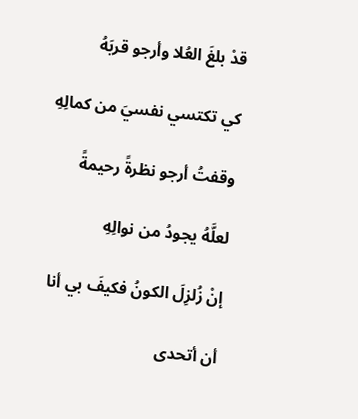قدْ بلغَ العُلا وأرجو قربَهُ

كي تكتسي نفسيَ من كمالِهِ

وقفتُ أرجو نظرةً رحيمةً

لعلَّهُ يجودُ من نوالِهِ

إنْ زُلزِلَ الكونُ فكيفَ بي أنا

أن أتحدى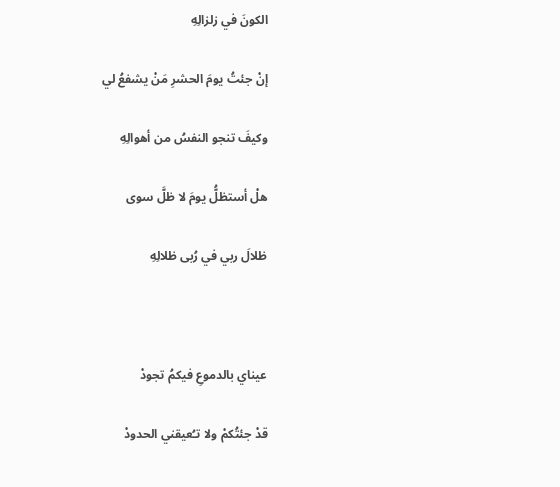الكونَ في زلزالِهِ

إنْ جئتُ يومَ الحشرِ مَنْ يشفعُ لي

وكيفَ تنجو النفسُ من أهوالِهِ

هلْ أستظلُّ يومَ لا ظلَّ سوى

ظلالَ ربي في رُبى ظلالِهِ



عيناي بالدموعِ فيكمُ تجودْ

قدْ جئتُكمْ ولا تـُعيقني الحدودْ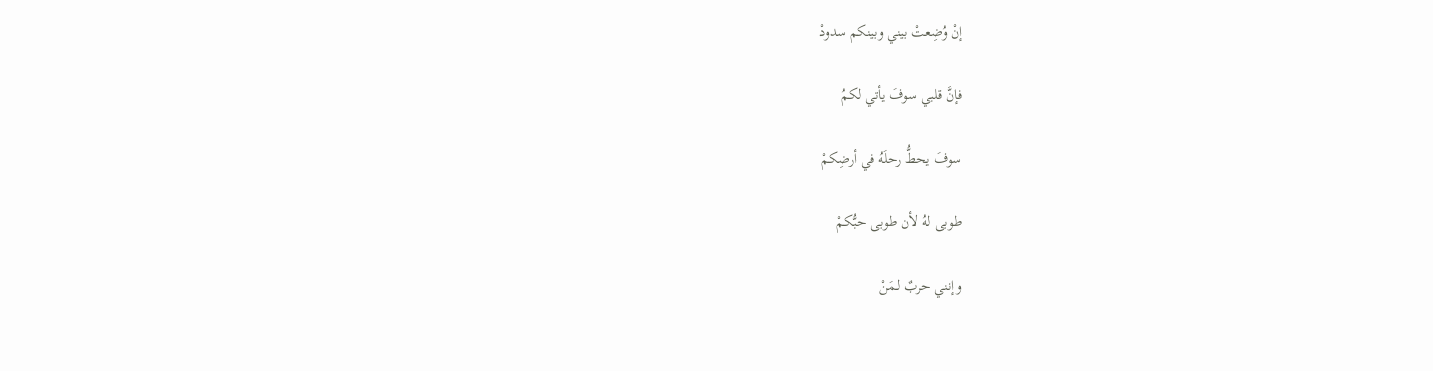إنْ وُضِعتْ بيني وبينكم سدودْ

فإنَّ قلبي سوفَ يأتي لكمُ

سوفَ يحطُّ رحلَهُ في أرضِكمْ

طوبى لهُ لأن طوبى حبُّكمْ

وإنني حربٌ لـمَنْ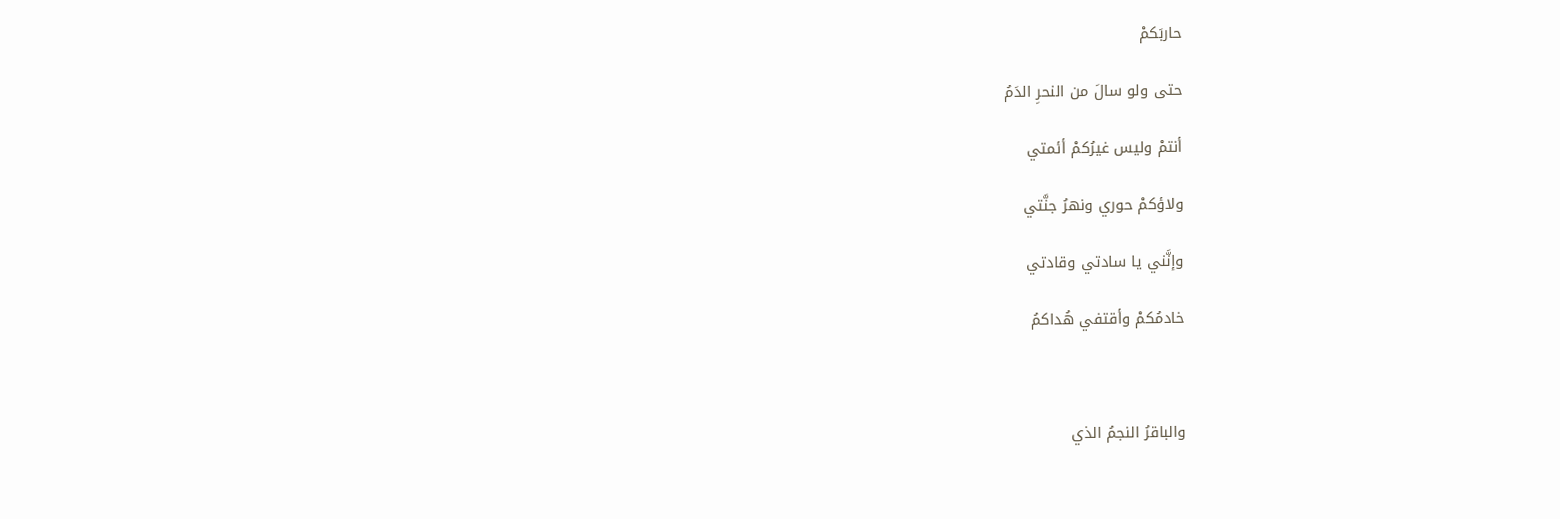حاربَكمْ

حتى ولو سالَ من النحرِ الدَمُ

أنتمْ وليس غيرُكمْ أئمتي

ولاؤكمْ حوري ونهرُ جنَّتي

وإنَّني يا سادتي وقادتي

خادمُكمْ وأقتفي هُداكمُ



والباقرُ النجمُ الذي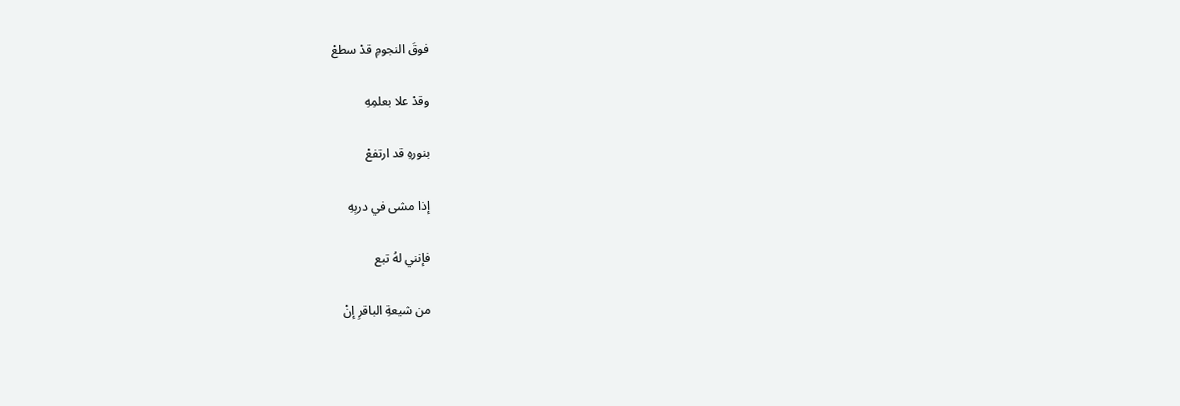فوقَ النجومِ قدْ سطعْ

وقدْ علا بعلمِهِ

بنورهِ قد ارتفعْ

إذا مشى في دربِهِ

فإنني لهُ تبع

من شيعةِ الباقرِ إنْ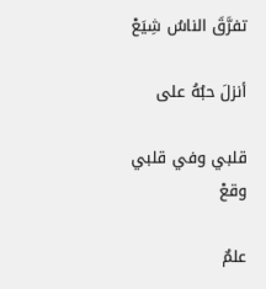تفرَّقَ الناسُ شِيَعْ

أنزلَ حبُهُ على

قلبي وفي قلبي وقعْ

علمٌ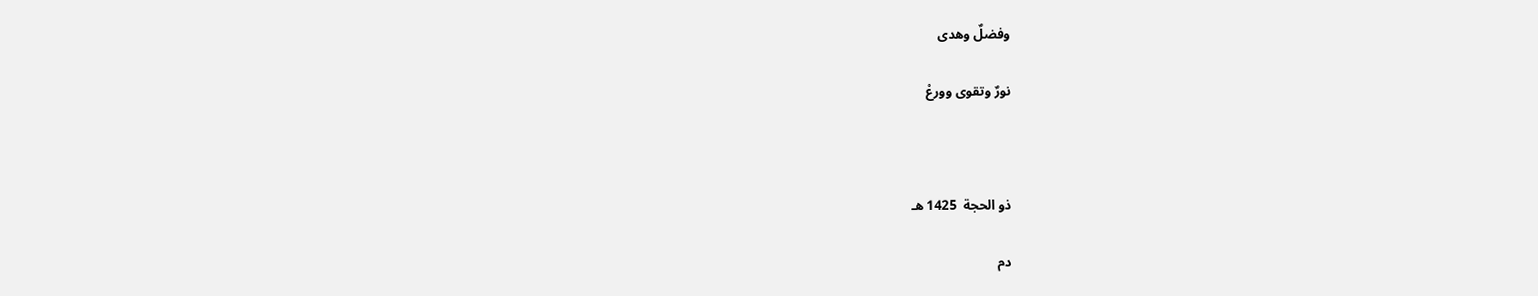وفضلٌ وهدى

نورٌ وتقوى وورعْ



ذو الحجة  1425 هـ

دم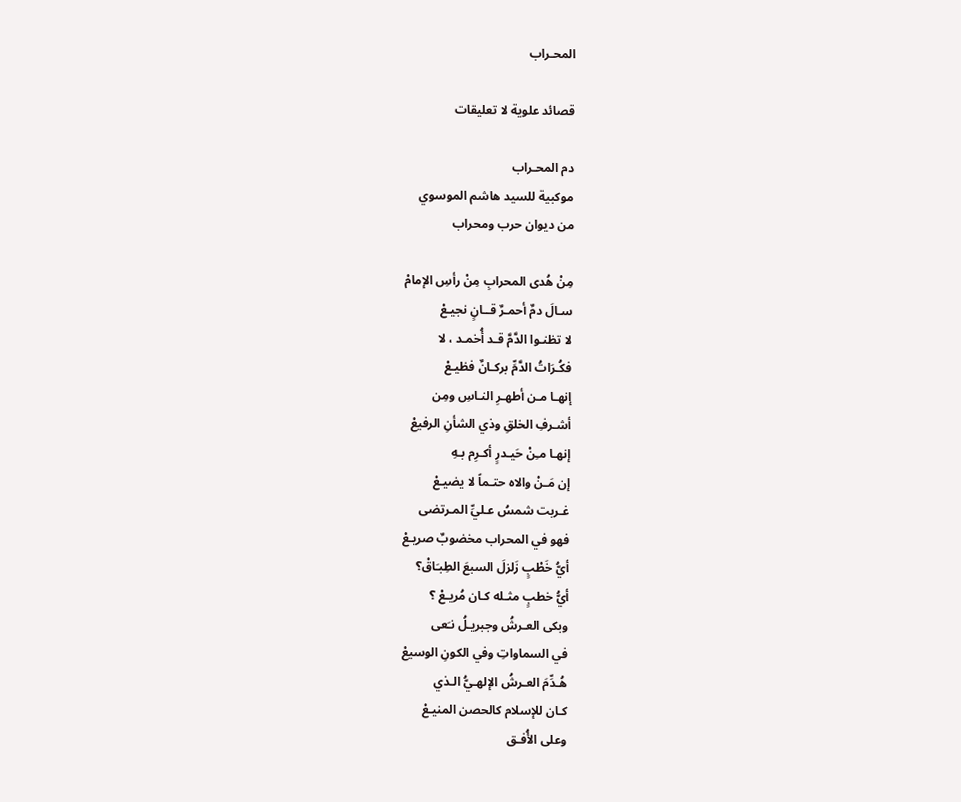المحـراب

قصائد علوية لا تعليقات

دم المحـراب
موكبية للسيد هاشم الموسوي
من ديوان حرب ومحراب

مِنْ هُدى المحرابِ مِنْ رأسِ الإمامْ
سـالَ دمٌ أحمـرٌ قــانٍ نجيـعْ
لا تظنـوا الدَّمَّ قـد أُخمـد ، لا
فكُـرَاتُ الدَّمِّ بركـانٌ فظيـعْ
إنهـا مـن أطهـرِ النـاسِ ومِن
أشـرفِ الخلقِ وذي الشأنِ الرفيعْ
إنهـا مـِنْ حَيـدرٍ أكـرِم بـهِ
إن مَـنْ والاه حتـماً لا يضيـعْ
غـربت شمسُ عـليِّ المـرتضى
فهو في المحراب مخضوبٌ صريـعْ
أيُّ خَطْبٍ زَلزلَ السبعَ الطِبـَاقْ؟
أيُّ خطبٍ مثـله كـان مُريـعْ ؟
وبكى العـرشُ وجبريـلُ نـَعى
في السماواتِ وفي الكونِ الوسيعْ
هُـدِّمَ العـرشُ الإلهـيُّ الـذي
كـان للإسلام كالحصن المنيـعْ
وعلى الأُفـق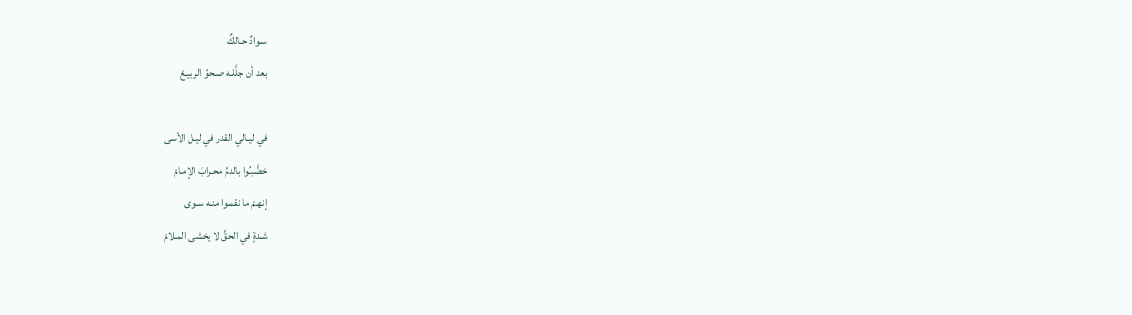سـوادٌ حـالكٌ
بعد أن جلَّلـه صـحوُ الربيـعْ

في ليـالي القدر في ليـل الأسى
خضَّبـُوا بالدمِّ محـرابَ الإمـامْ
إنهـمْ ما نقمـوا منـه سـوى
شـدةٍ في الحقِّ لا يخشى المـلامْ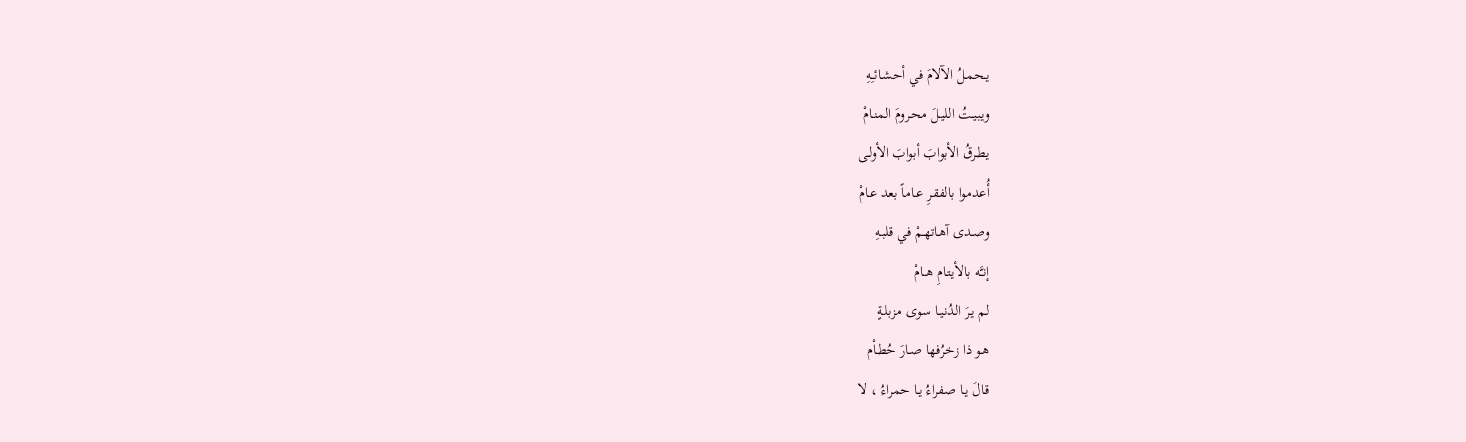يـحمـلُ الآلامَ في أحشـائـِهِ
ويبيـتُ الليـلَ محـرومَ المنـامْ
يطـرقُ الأبوابَ أبوابَ الأولـى
أُعدموا بالفقـرِ عـاماً بعد عـامْ
وصـدى آهـاتهـمْ في قلبـهِ
إنـَّه بالأيتـامِ هــامْ
لم يـرَ الدُنيـا سـوى مزبلـةٍ
هـو ذا زخرُفها صـارَ حُطـاْم
قـالَ يـا صفراءُ يـا حمراءُ ، لا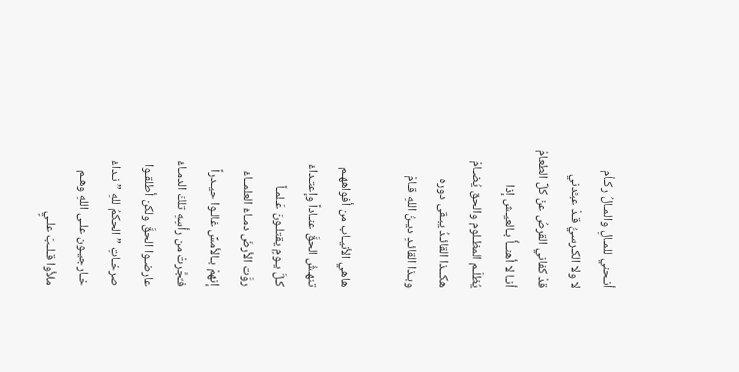أنـحني للمـالِ والمـالُ ركـاْم
لا ولا الكـرسيُّ قـدْ عبـَّدني
قدْ كفاني القرصُ عنْ كلِّ الطعامْ
أنـا لا أهنــأُ بـالعيـش إذا
يُظلَـم المظـلوم والحق يُضـامْ
هكــذا القائـدُ يبـقى دوره
وبـذا القائـدِ ديـنُ اللهِ قـامْ

هاهي الأنيـاب من أفواههـم
تنهـشُ الحقَّ عنـاداً وإعتـداءْ
كـلَّ يـومٍ يقتلـونَ عَـلمـاً
روَّت الأرضَ دمـاءُ العلمــاءْ
إنهمْ بـالأمسِّ غالـوا حيـدراً
فـٌجَّرتْ من رأسِهِ تلكَ الدمـاءْ
عارضـوا الحقَّ ولكن أطلقـوا
صرخـاتِ ” الحكمُ للهِ ” نـداءْ
خـارجيـون علـى اللهِ وهـم
ملأوا قـلـبَ علـيٍ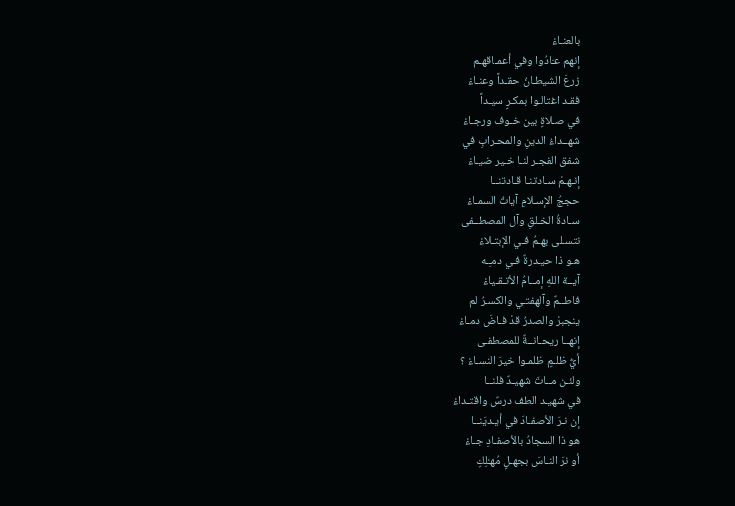بالعنـاءْ
إنهم عـَادُوا وفي أعمـاقهـم
زرعَ الشيطـانُ حقـداً وعنـاءْ
فقـد اغتالـوا بمكـرٍ سيـداً
في صـلاةٍ بين خـوف ورجـاءْ
شهــداءُ الدينِ والمحـرابِ في
شفق الفجـر لنـا خـير ضيـاءْ
إنـهـمْ سـادتنـا قـادتنــا
حججُ الإسـلامِ آياتُ السمـاءْ
سـادةُ الخـلقِ وآل المصطــفى
نتسـلى بهـمُ فـي الإبتـلاءْ
هـو ذا حيـدرةٌ فـي دمـِـه
آيــة اللهِ إمــامُ الأتـقـياءْ
فاطــمٌ وآلهفتـي والكسـرُ لم
ينجبرْ والصدرُ قدْ فـاضَ دمـاءْ
إنهــا ريحـانــةٌ للمصطفـى
أيُّ ظلـمٍ ظلمـوا خيرَ النسـاءْ ؟
ولئـن مــاتَ شهيـدٌ فلنــا
في شهيـد الطف درسٌ واقتـداءْ
إن نـرَ الأصفـادَ في أيـديَنــا
هو ذا السجادُ بالأصفـادِ جـاءْ
أو نرَ النـاسَ بجهـلٍ مُهـْلِكٍ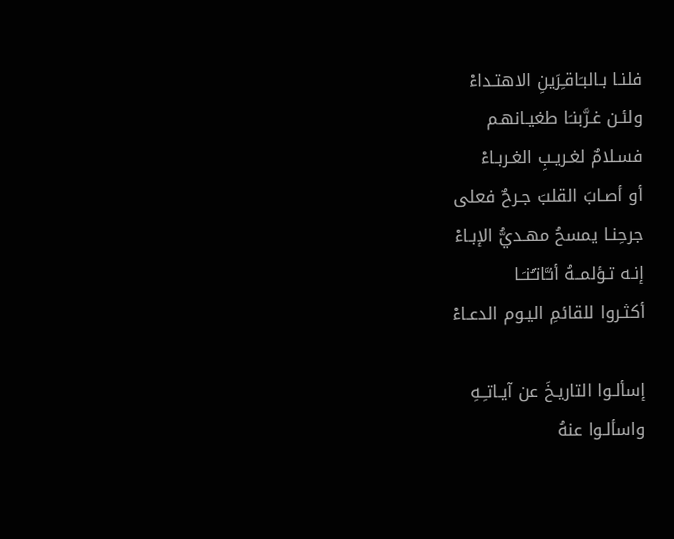فلنـا بـالبـَاقـِرَينِ الاهتـداءْ
ولئـن غـرَّبنـَا طغيـانهـم
فسـلامٌ لغـريـبِ الغـربـاءْ
أو أصـابَ القلبَ جـرحٌ فعلى
جرحِنـا يمسحُ مهـديُّ الإبـاءْ
إنـه تـؤلمــهُ أنـَّاتـُنـَـا
أكثـروا للقائمِ اليـوم الدعـاءْ

إسألـوا التاريـخَ عن آيـاتـِـهِ
واسألـوا عنهُ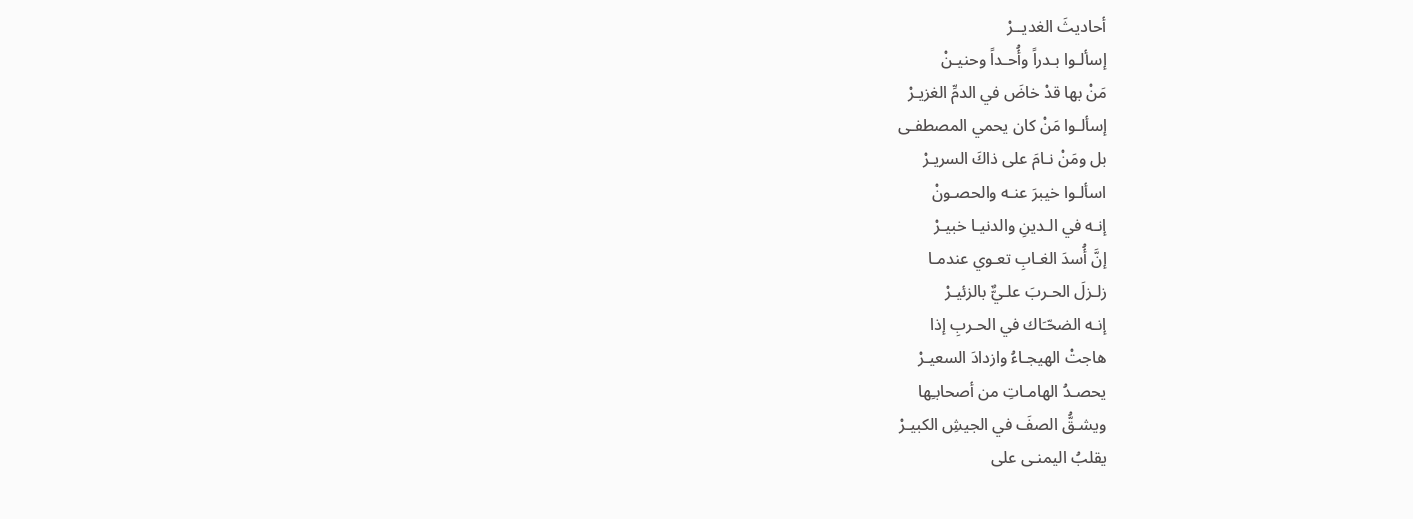أحاديثَ الغديــرْ
إسألـوا بـدراً وأُحـداً وحنيـنْ
مَنْ بها قدْ خاضَ في الدمِّ الغزيـرْ
إسألـوا مَنْ كان يحمي المصطفـى
بل ومَنْ نـامَ على ذاكَ السريـرْ
اسألـوا خيبرَ عنـه والحصـونْ
إنـه في الـدينِ والدنيـا خبيـرْ
إنَّ أُسدَ الغـابِ تعـوي عندمـا
زلـزلَ الحـربَ علـيٌّ بالزئيـرْ
إنـه الضحّـَاك في الحـربِ إذا
هاجتْ الهيجـاءُ وازدادَ السعيـرْ
يحصـدُ الهامـاتِ من أصحابـِها
ويشـقُّ الصفَ في الجيشِ الكبيـرْ
يقلبُ اليمنـى على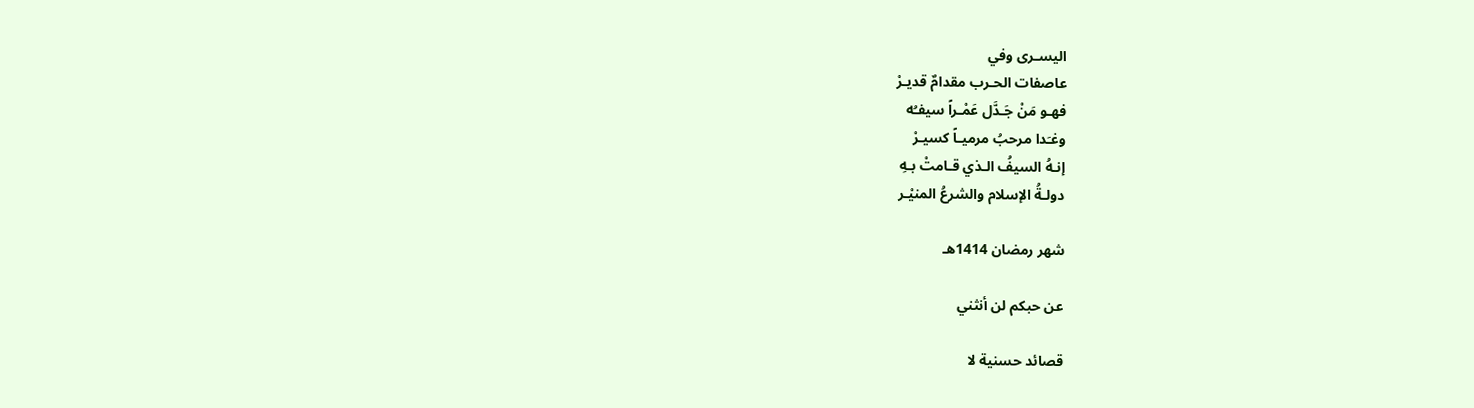اليسـرى وفي
عاصفات الحـرب مقدامٌ قديـرْ
فهـو مَنْ جَـدَّل عَمْـراً سيفـُه
وغـَدا مرحبُ مرميـاً كسيـرْ
إنـهُ السيفُ الـذي قـامتْ بـهِ
دولـةُ الإسلام والشرعُ المنيْـر

شهر رمضان 1414هـ

عن حبكم لن أنثني

قصائد حسنية لا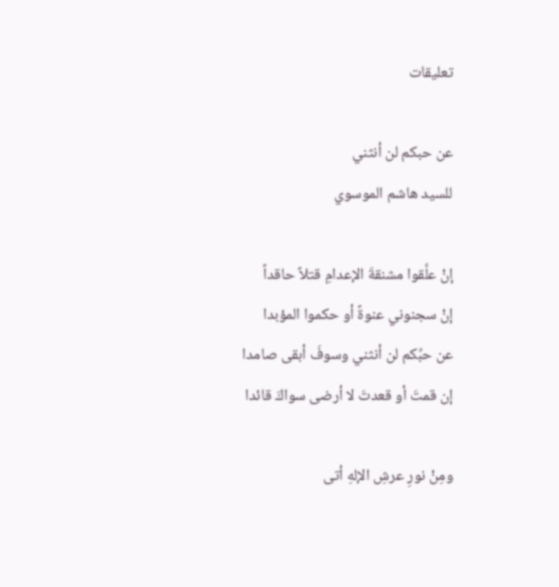تعليقات

عن حبكم لن أنثني
للسيد هاشم الموسوي

إنْ علَّقوا مشنقةَ الإعدامِ قتلاً حاقداً
إنْ سجنوني عنوةً أو حكموا المؤبدا
عن حبِّكم لن أنثني وسوفَ أبقى صامدا
إن قمتَ أو قعدتَ لا أرضى سواكَ قائدا

ومِنْ نورِ عرشِ الإلهِ أتى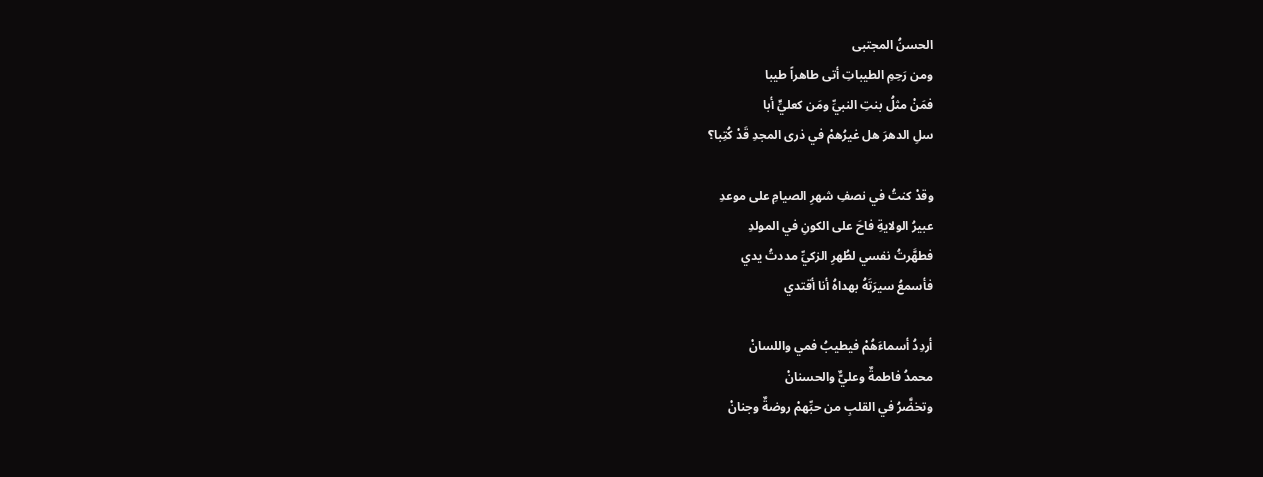الحسنُ المجتبى
ومن رَحِمِ الطيباتِ أتى طاهراً طيبا
فمَنْ مثلُ بنتِ النبيِّ ومَن كعليٍّ أبا
سلِ الدهرَ هل غيرُهمْ في ذرى المجدِ قَدْ كُتِبا؟

وقدْ كنتُ في نصفِ شهرِ الصيامِ على موعدِ
عبيرُ الولايةِ فاحَ على الكونِ في المولدِ
فطهَّرتُ نفسي لطُهرِ الزكيِّ مددتُ يدي
فأسمعُ سيرَتَهُ بهداهُ أنا أقتدي

أردِدُ أسماءَهُمْ فيطيبُ فمي واللسانْ
محمدُ فاطمةٌ وعليٌّ والحسنانْ
وتخضَّرُ في القلبِ من حبِّهمْ روضةٌ وجنانْ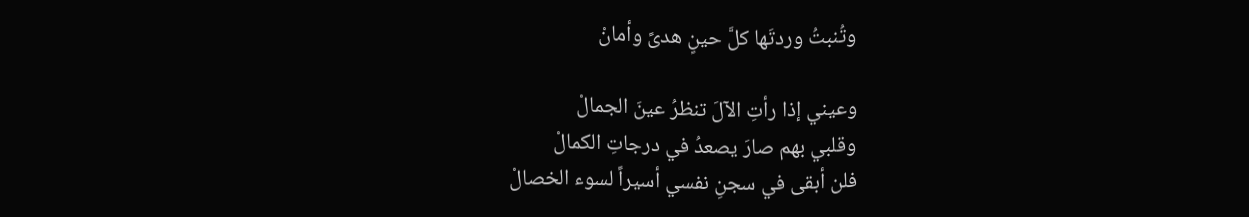وتُنبتُ وردتَها كلَّ حينٍ هدىً وأمانْ

وعيني إذا رأتِ الآلَ تنظرُ عينَ الجمالْ
وقلبي بهم صارَ يصعدُ في درجاتِ الكمالْ
فلن أبقى في سجنِ نفسي أسيراً لسوء الخصالْ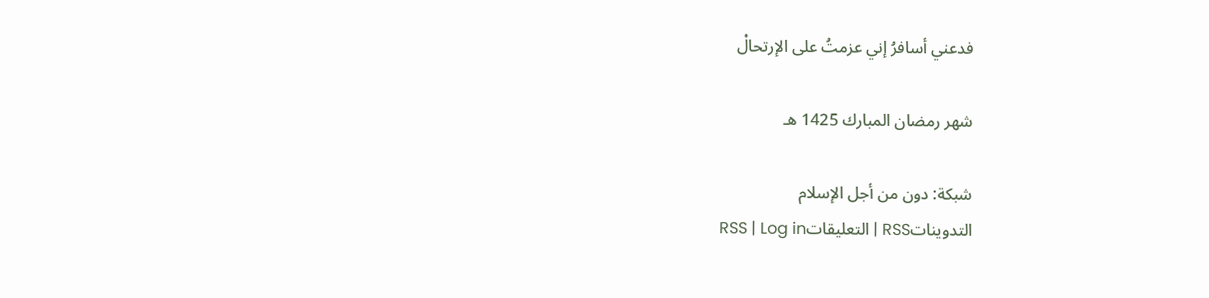فدعني أسافرُ إني عزمتُ على الإرتحالْ

شهر رمضان المبارك 1425 هـ

شبكة: دون من أجل الإسلام
التدويناتRSS | التعليقاتRSS | Log in